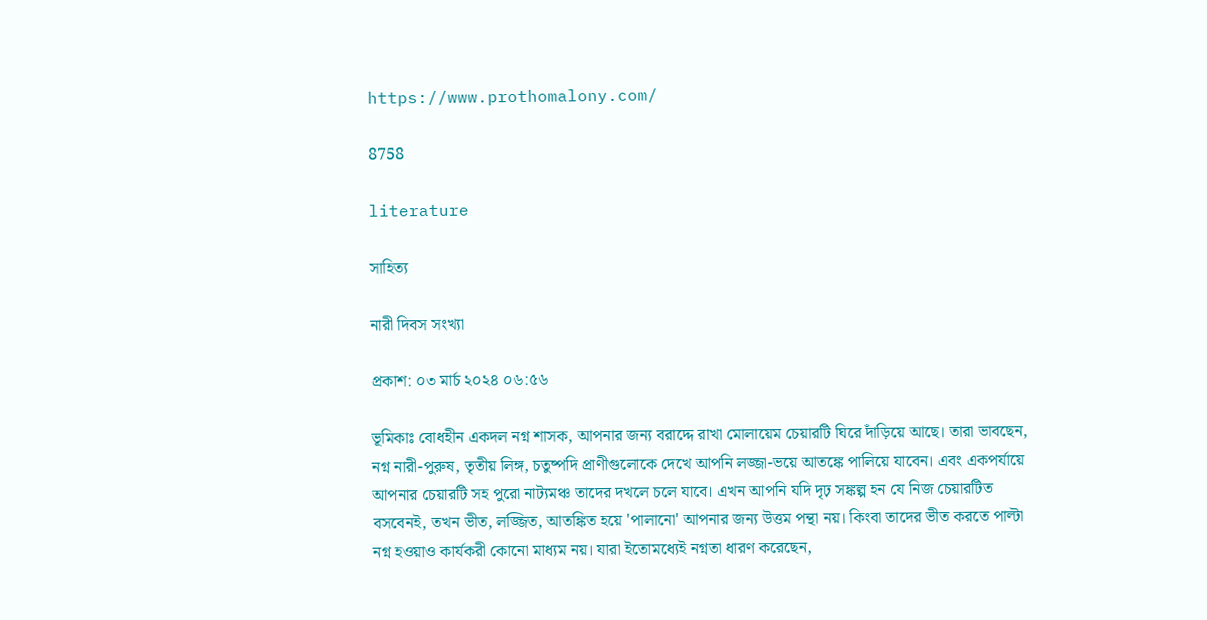https://www.prothomalony.com/

8758

literature

সাহিত্য

নারী দিবস সংখ্যা

প্রকাশ: ০৩ মার্চ ২০২৪ ০৬:৫৬

ভূমিকাঃ বোধহীন একদল নগ্ন শাসক, আপনার জন্য বরাদ্দে রাখা মোলায়েম চেয়ারটি ঘিরে দাঁড়িয়ে আছে। তারা ভাবছেন, নগ্ন নারী-পুরুষ, তৃতীয় লিঙ্গ, চতুষ্পদি প্রাণীগুলোকে দেখে আপনি লজ্জা-ভয়ে আতঙ্কে পালিয়ে যাবেন। এবং একপর্যায়ে আপনার চেয়ারটি সহ পুরো নাট্যমঞ্চ তাদের দখলে চলে যাবে। এখন আপনি যদি দৃঢ় সঙ্কল্প হন যে নিজ চেয়ারটিত বসবেনই, তখন ভীত, লজ্জিত, আতঙ্কিত হয়ে 'পালানো' আপনার জন্য উত্তম পন্থা নয়। কিংবা তাদের ভীত করতে পাল্টা নগ্ন হওয়াও কার্যকরী কোনো মাধ্যম নয়। যারা ইতোমধ্যেই নগ্নতা ধারণ করেছেন,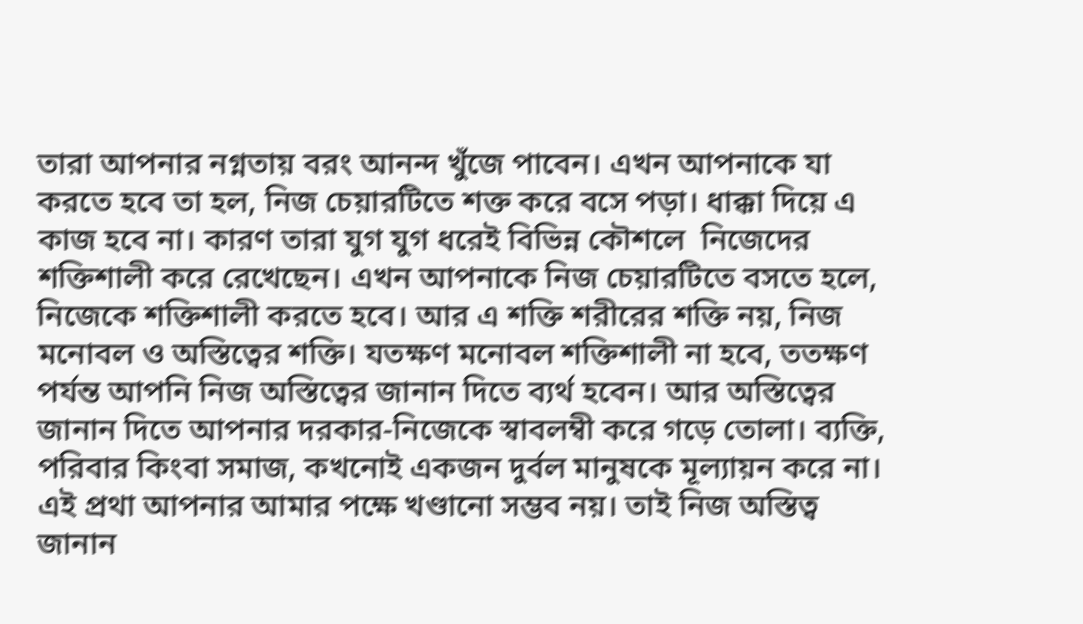তারা আপনার নগ্নতায় বরং আনন্দ খুঁজে পাবেন। এখন আপনাকে যা করতে হবে তা হল, নিজ চেয়ারটিতে শক্ত করে বসে পড়া। ধাক্কা দিয়ে এ কাজ হবে না। কারণ তারা যুগ যুগ ধরেই বিভিন্ন কৌশলে  নিজেদের শক্তিশালী করে রেখেছেন। এখন আপনাকে নিজ চেয়ারটিতে বসতে হলে, নিজেকে শক্তিশালী করতে হবে। আর এ শক্তি শরীরের শক্তি নয়, নিজ মনোবল ও অস্তিত্বের শক্তি। যতক্ষণ মনোবল শক্তিশালী না হবে, ততক্ষণ পর্যন্ত আপনি নিজ অস্তিত্বের জানান দিতে ব্যর্থ হবেন। আর অস্তিত্বের জানান দিতে আপনার দরকার-নিজেকে স্বাবলম্বী করে গড়ে তোলা। ব্যক্তি, পরিবার কিংবা সমাজ, কখনোই একজন দুর্বল মানুষকে মূল্যায়ন করে না। এই প্রথা আপনার আমার পক্ষে খণ্ডানো সম্ভব নয়। তাই নিজ অস্তিত্ব জানান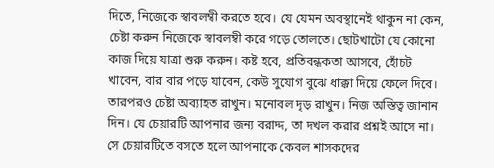দিতে, নিজেকে স্বাবলম্বী করতে হবে। যে যেমন অবস্থানেই থাকুন না কেন, চেষ্টা করুন নিজেকে স্বাবলম্বী করে গড়ে তোলতে। ছোটখাটো যে কোনো কাজ দিয়ে যাত্রা শুরু করুন। কষ্ট হবে, প্রতিবন্ধকতা আসবে, হোঁচট খাবেন, বার বার পড়ে যাবেন, কেউ সুযোগ বুঝে ধাক্কা দিয়ে ফেলে দিবে। তারপরও চেষ্টা অব্যাহত রাখুন। মনোবল দৃড় রাখুন। নিজ অস্তিত্ব জানান দিন। যে চেয়ারটি আপনার জন্য বরাদ্দ, তা দখল করার প্রশ্নই আসে না। সে চেয়ারটিতে বসতে হলে আপনাকে কেবল শাসকদের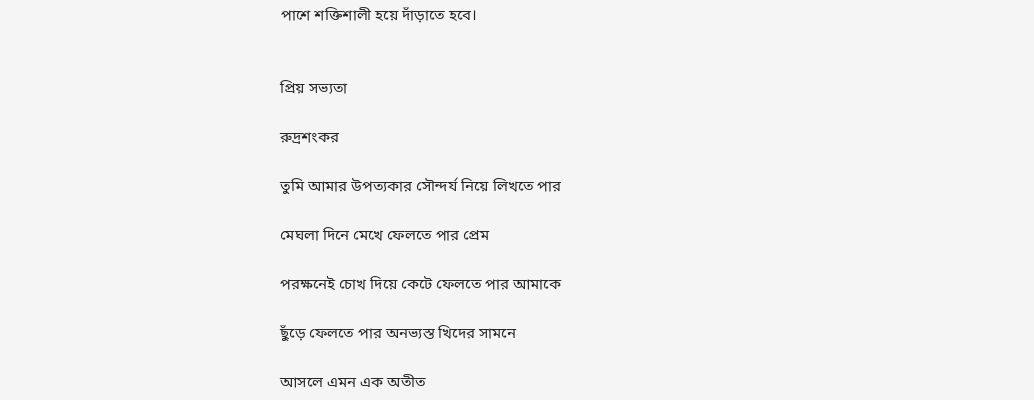পাশে শক্তিশালী হয়ে দাঁড়াতে হবে।


প্রিয় সভ্যতা

রুদ্রশংকর

তুমি আমার উপত্যকার সৌন্দর্য নিয়ে লিখতে পার

মেঘলা দিনে মেখে ফেলতে পার প্রেম

পরক্ষনেই চোখ দিয়ে কেটে ফেলতে পার আমাকে

ছুঁড়ে ফেলতে পার অনভ্যস্ত খিদের সামনে

আসলে এমন এক অতীত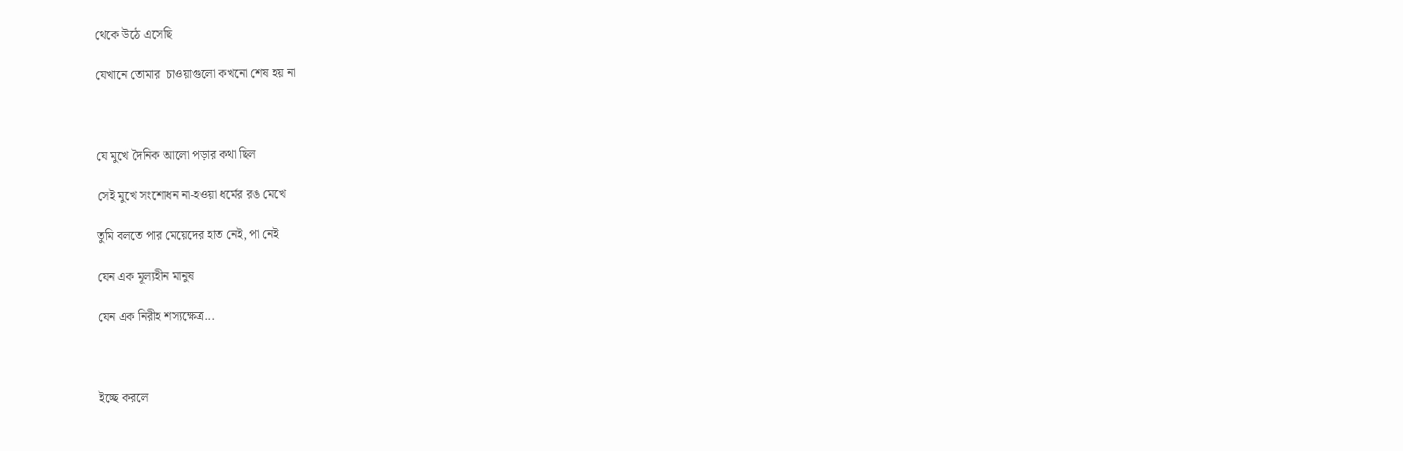থেকে উঠে এসেছি

যেখানে তোমার  চাওয়াগুলো কখনো শেষ হয় না



যে মুখে দৈনিক আলো পড়ার কথা ছিল

সেই মুখে সংশোধন না-হওয়া ধর্মের রঙ মেখে

তুমি বলতে পার মেয়েদের হাত নেই, পা নেই

যেন এক মূল্যহীন মানুষ

যেন এক নিরীহ শস্যক্ষেত্র...



ইচ্ছে করলে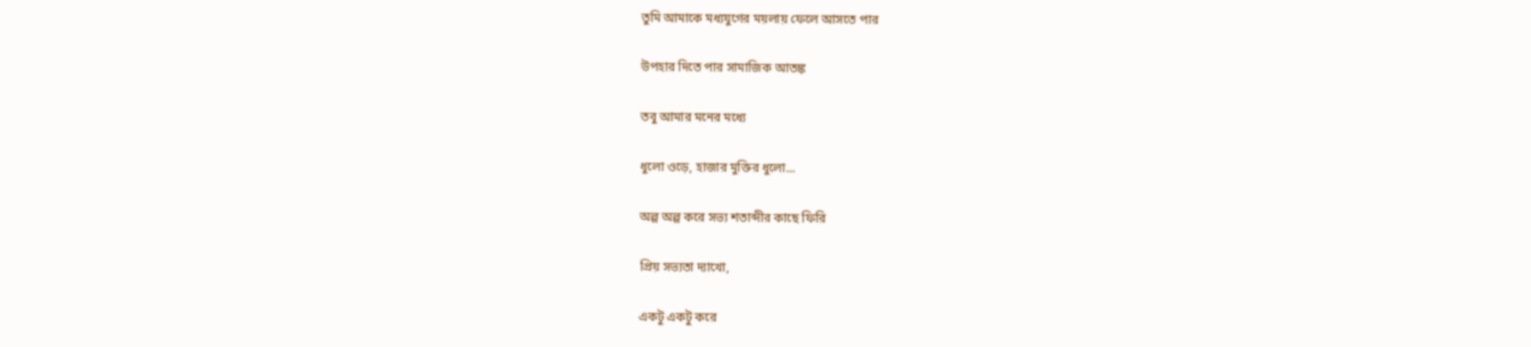তুমি আমাকে মধ্যযুগের ময়লায় ফেলে আসতে পার

উপহার দিতে পার সামাজিক আতঙ্ক

তবু আমার মনের মধ্যে

ধুলো ওড়ে, হাজার মুক্তির ধুলো...

অল্প অল্প করে সভ্য শতাব্দীর কাছে ফিরি

প্রিয় সভ্যতা দ্যাখো,

একটু একটু করে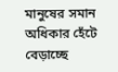মানুষের সমান অধিকার হেঁটে বেড়াচ্ছে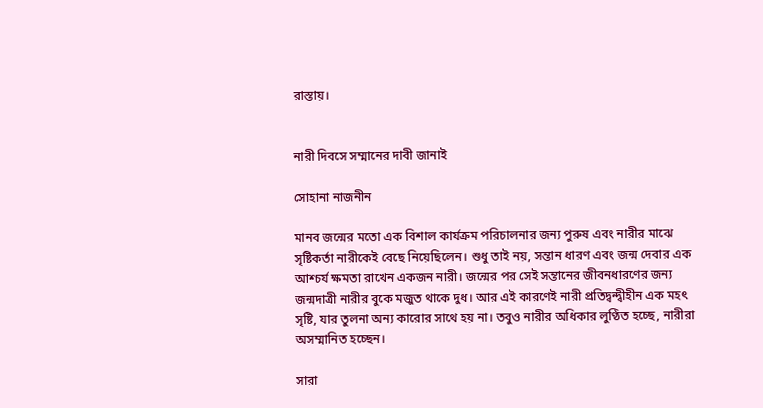রাস্তায়।


নারী দিবসে সম্মানের দাবী জানাই

সোহানা নাজনীন

মানব জন্মের মতো এক বিশাল কার্যক্রম পরিচালনার জন্য পুরুষ এবং নারীর মাঝে সৃষ্টিকর্তা নারীকেই বেছে নিয়েছিলেন। শুধু তাই নয়, সন্তান ধারণ এবং জন্ম দেবার এক আশ্চর্য ক্ষমতা রাখেন একজন নারী। জন্মের পর সেই সন্তানের জীবনধারণের জন্য জন্মদাত্রী নারীর বুকে মজুত থাকে দুধ। আর এই কারণেই নারী প্রতিদ্বন্দ্বীহীন এক মহৎ সৃষ্টি, যার তুলনা অন্য কারোর সাথে হয় না। তবুও নারীর অধিকার লুণ্ঠিত হচ্ছে, নারীরা অসম্মানিত হচ্ছেন।

সারা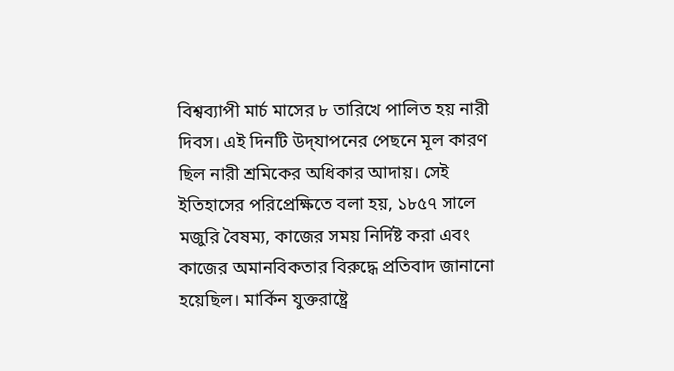বিশ্বব্যাপী মার্চ মাসের ৮ তারিখে পালিত হয় নারী দিবস। এই দিনটি উদ্‌যাপনের পেছনে মূল কারণ ছিল নারী শ্রমিকের অধিকার আদায়। সেই ইতিহাসের পরিপ্রেক্ষিতে বলা হয়, ১৮৫৭ সালে মজুরি বৈষম্য, কাজের সময় নির্দিষ্ট করা এবং কাজের অমানবিকতার বিরুদ্ধে প্রতিবাদ জানানো হয়েছিল। মার্কিন যুক্তরাষ্ট্রে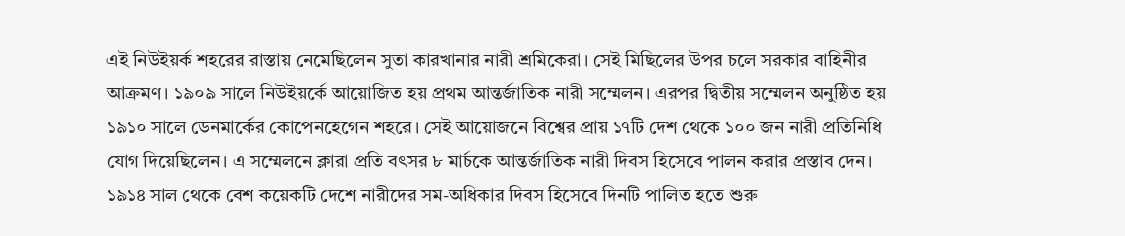এই নিউইয়র্ক শহরের রাস্তায় নেমেছিলেন সুতা কারখানার নারী শ্রমিকেরা। সেই মিছিলের উপর চলে সরকার বাহিনীর আক্রমণ। ১৯০৯ সালে নিউইয়র্কে আয়োজিত হয় প্রথম আন্তর্জাতিক নারী সম্মেলন। এরপর দ্বিতীয় সম্মেলন অনুষ্ঠিত হয় ১৯১০ সালে ডেনমার্কের কোপেনহেগেন শহরে। সেই আয়োজনে বিশ্বের প্রায় ১৭টি দেশ থেকে ১০০ জন নারী প্রতিনিধি যোগ দিয়েছিলেন। এ সম্মেলনে ক্লারা প্রতি বৎসর ৮ মার্চকে আন্তর্জাতিক নারী দিবস হিসেবে পালন করার প্রস্তাব দেন। ১৯১৪ সাল থেকে বেশ কয়েকটি দেশে নারীদের সম-অধিকার দিবস হিসেবে দিনটি পালিত হতে শুরু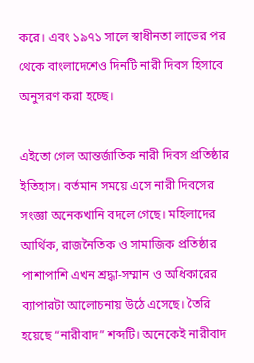করে। এবং ১৯৭১ সালে স্বাধীনতা লাভের পর থেকে বাংলাদেশেও দিনটি নারী দিবস হিসাবে অনুসরণ করা হচ্ছে।

এইতো গেল আন্তর্জাতিক নারী দিবস প্রতিষ্ঠার ইতিহাস। বর্তমান সময়ে এসে নারী দিবসের সংজ্ঞা অনেকখানি বদলে গেছে। মহিলাদের আর্থিক, রাজনৈতিক ও সামাজিক প্রতিষ্ঠার পাশাপাশি এখন শ্রদ্ধা-সম্মান ও অধিকারের ব্যাপারটা আলোচনায় উঠে এসেছে। তৈরি হয়েছে “নারীবাদ” শব্দটি। অনেকেই নারীবাদ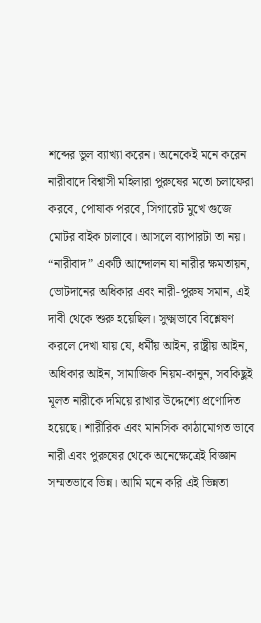শব্দের ভুল ব্যাখ্যা করেন। অনেকেই মনে করেন নারীবাদে বিশ্বাসী মহিলারা পুরুষের মতো চলাফেরা করবে, পোষাক পরবে, সিগারেট মুখে গুজে মোটর বাইক চালাবে। আসলে ব্যাপারটা তা নয়। “নারীবাদ” একটি আন্দোলন যা নারীর ক্ষমতায়ন, ভোটদানের অধিকার এবং নারী-পুরুষ সমান, এই দাবী থেকে শুরু হয়েছিল। সুক্ষ্মভাবে বিশ্লেষণ করলে দেখা যায় যে, ধর্মীয় আইন, রাষ্ট্রীয় আইন, অধিকার আইন, সামাজিক নিয়ম-কানুন, সবকিছুই মূলত নারীকে দমিয়ে রাখার উদ্দেশ্যে প্রণোদিত হয়েছে। শারীরিক এবং মানসিক কাঠামোগত ভাবে নারী এবং পুরুষের থেকে অনেক্ষেত্রেই বিজ্ঞান সম্মতভাবে ভিন্ন। আমি মনে করি এই ভিন্নতা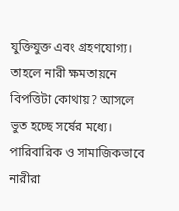যুক্তিযুক্ত এবং গ্রহণযোগ্য। তাহলে নারী ক্ষমতায়নে বিপত্তিটা কোথায়? আসলে ভুত হচ্ছে সর্ষের মধ্যে। পারিবারিক ও সামাজিকভাবে নারীরা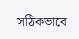সঠিকভাবে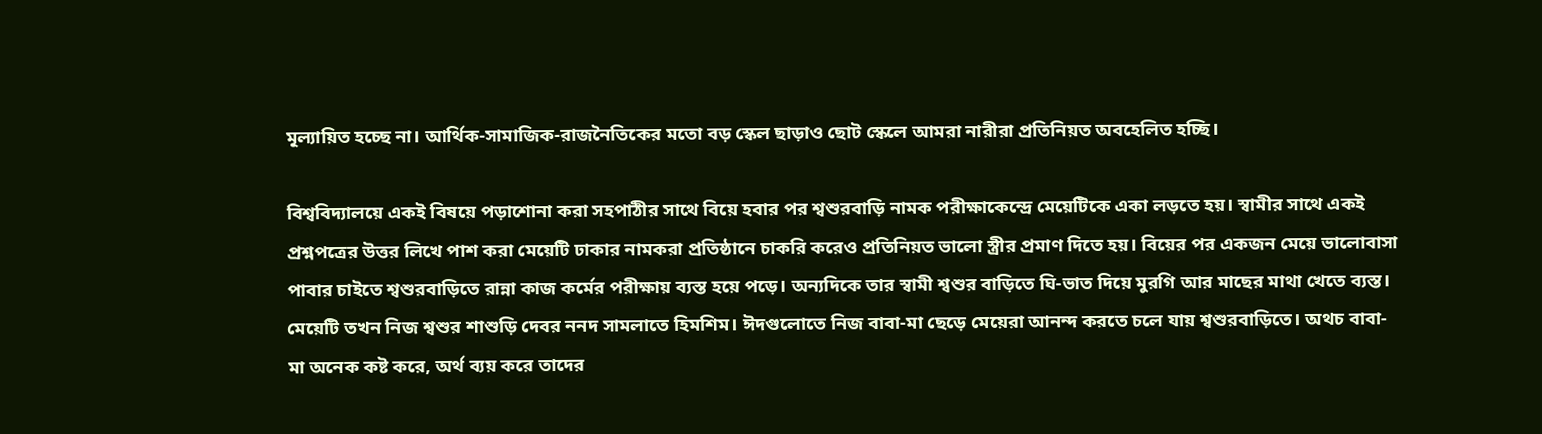মূল্যায়িত হচ্ছে না। আর্থিক-সামাজিক-রাজনৈতিকের মতো বড় স্কেল ছাড়াও ছোট স্কেলে আমরা নারীরা প্রতিনিয়ত অবহেলিত হচ্ছি।

বিশ্ববিদ্যালয়ে একই বিষয়ে পড়াশোনা করা সহপাঠীর সাথে বিয়ে হবার পর শ্বশুরবাড়ি নামক পরীক্ষাকেন্দ্রে মেয়েটিকে একা লড়তে হয়। স্বামীর সাথে একই প্রশ্নপত্রের উত্তর লিখে পাশ করা মেয়েটি ঢাকার নামকরা প্রতিষ্ঠানে চাকরি করেও প্রতিনিয়ত ভালো স্ত্রীর প্রমাণ দিতে হয়। বিয়ের পর একজন মেয়ে ভালোবাসা পাবার চাইতে শ্বশুরবাড়িতে রান্না কাজ কর্মের পরীক্ষায় ব্যস্ত হয়ে পড়ে। অন্যদিকে তার স্বামী শ্বশুর বাড়িতে ঘি-ভাত দিয়ে মুরগি আর মাছের মাথা খেতে ব্যস্ত। মেয়েটি তখন নিজ শ্বশুর শাশুড়ি দেবর ননদ সামলাতে হিমশিম। ঈদগুলোতে নিজ বাবা-মা ছেড়ে মেয়েরা আনন্দ করতে চলে যায় শ্বশুরবাড়িতে। অথচ বাবা-মা অনেক কষ্ট করে, অর্থ ব্যয় করে তাদের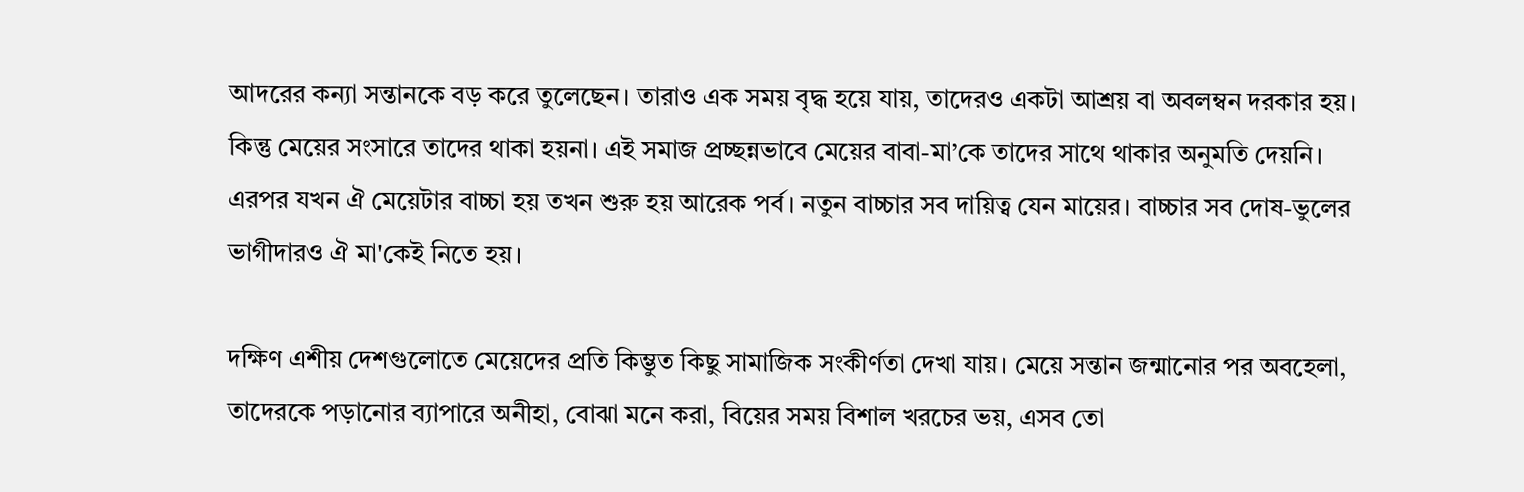আদরের কন্যা সন্তানকে বড় করে তুলেছেন। তারাও এক সময় বৃদ্ধ হয়ে যায়, তাদেরও একটা আশ্রয় বা অবলম্বন দরকার হয়। কিন্তু মেয়ের সংসারে তাদের থাকা হয়না। এই সমাজ প্রচ্ছন্নভাবে মেয়ের বাবা-মা’কে তাদের সাথে থাকার অনুমতি দেয়নি। এরপর যখন ঐ মেয়েটার বাচ্চা হয় তখন শুরু হয় আরেক পর্ব। নতুন বাচ্চার সব দায়িত্ব যেন মায়ের। বাচ্চার সব দোষ-ভুলের ভাগীদারও ঐ মা'কেই নিতে হয়।

দক্ষিণ এশীয় দেশগুলোতে মেয়েদের প্রতি কিম্ভুত কিছু সামাজিক সংকীর্ণতা দেখা যায়। মেয়ে সন্তান জন্মানোর পর অবহেলা, তাদেরকে পড়ানোর ব্যাপারে অনীহা, বোঝা মনে করা, বিয়ের সময় বিশাল খরচের ভয়, এসব তো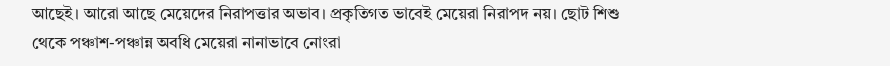আছেই। আরো আছে মেয়েদের নিরাপত্তার অভাব। প্রকৃতিগত ভাবেই মেয়েরা নিরাপদ নয়। ছোট শিশু থেকে পঞ্চাশ-পঞ্চান্ন অবধি মেয়েরা নানাভাবে নোংরা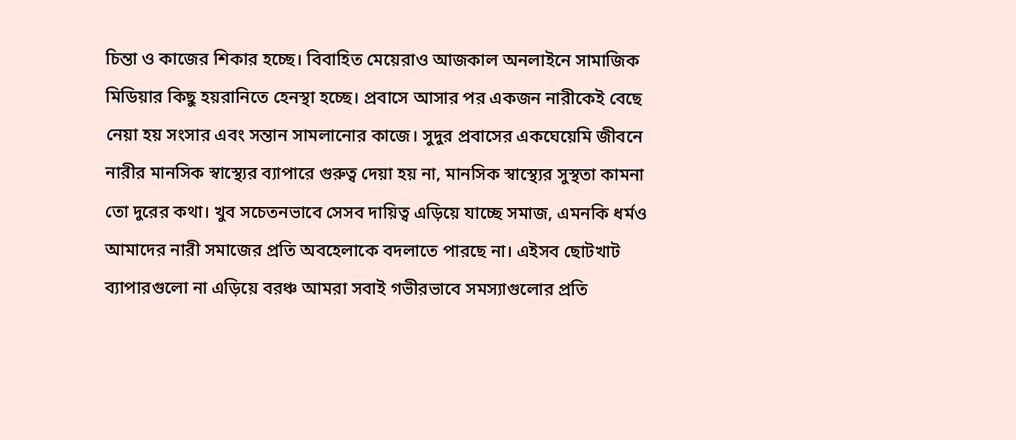চিন্তা ও কাজের শিকার হচ্ছে। বিবাহিত মেয়েরাও আজকাল অনলাইনে সামাজিক মিডিয়ার কিছু হয়রানিতে হেনস্থা হচ্ছে। প্রবাসে আসার পর একজন নারীকেই বেছে নেয়া হয় সংসার এবং সন্তান সামলানোর কাজে। সুদুর প্রবাসের একঘেয়েমি জীবনে নারীর মানসিক স্বাস্থ্যের ব্যাপারে গুরুত্ব দেয়া হয় না, মানসিক স্বাস্থ্যের সুস্থতা কামনা তো দুরের কথা। খুব সচেতনভাবে সেসব দায়িত্ব এড়িয়ে যাচ্ছে সমাজ, এমনকি ধর্মও আমাদের নারী সমাজের প্রতি অবহেলাকে বদলাতে পারছে না। এইসব ছোটখাট ব্যাপারগুলো না এড়িয়ে বরঞ্চ আমরা সবাই গভীরভাবে সমস্যাগুলোর প্রতি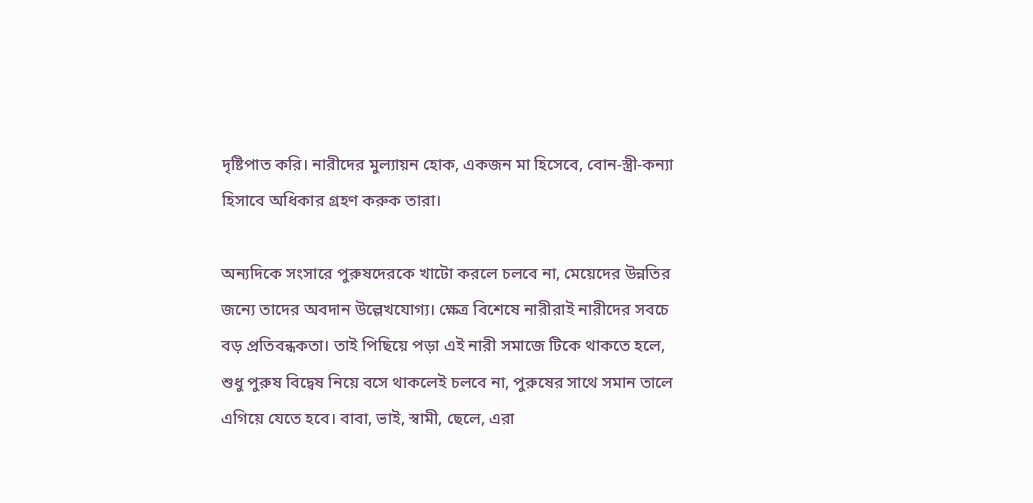দৃষ্টিপাত করি। নারীদের মুল্যায়ন হোক, একজন মা হিসেবে, বোন-স্ত্রী-কন্যা হিসাবে অধিকার গ্রহণ করুক তারা।

অন্যদিকে সংসারে পুরুষদেরকে খাটো করলে চলবে না, মেয়েদের উন্নতির জন্যে তাদের অবদান উল্লেখযোগ্য। ক্ষেত্র বিশেষে নারীরাই নারীদের সবচে বড় প্রতিবন্ধকতা। তাই পিছিয়ে পড়া এই নারী সমাজে টিকে থাকতে হলে, শুধু পুরুষ বিদ্বেষ নিয়ে বসে থাকলেই চলবে না, পুরুষের সাথে সমান তালে এগিয়ে যেতে হবে। বাবা, ভাই, স্বামী, ছেলে, এরা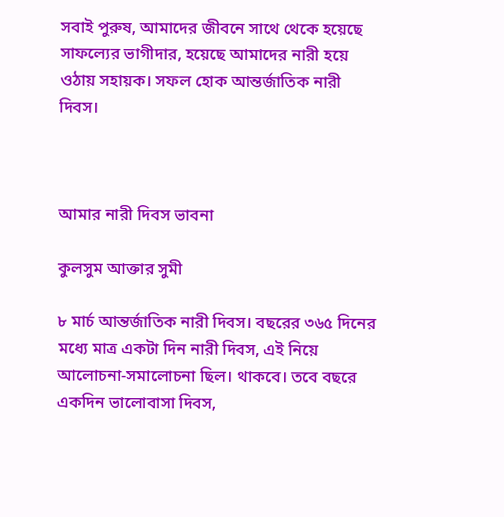সবাই পুরুষ, আমাদের জীবনে সাথে থেকে হয়েছে সাফল্যের ভাগীদার, হয়েছে আমাদের নারী হয়ে ওঠায় সহায়ক। সফল হোক আন্তর্জাতিক নারী দিবস।



আমার নারী দিবস ভাবনা

কুলসুম আক্তার সুমী

৮ মার্চ আন্তর্জাতিক নারী দিবস। বছরের ৩৬৫ দিনের মধ্যে মাত্র একটা দিন নারী দিবস, এই নিয়ে আলোচনা-সমালোচনা ছিল। থাকবে। তবে বছরে একদিন ভালোবাসা দিবস,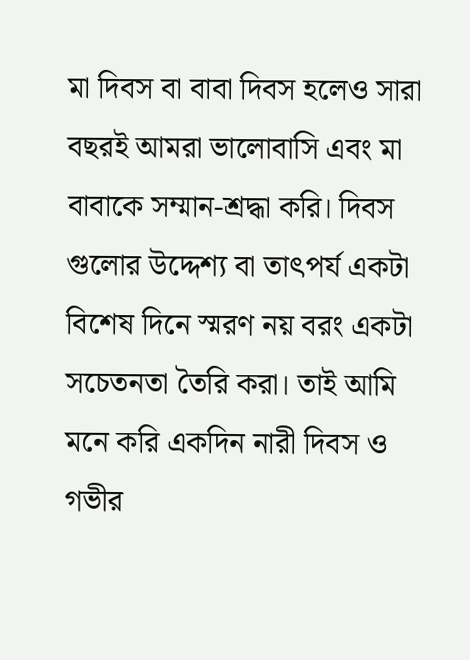মা দিবস বা বাবা দিবস হলেও সারা বছরই আমরা ভালোবাসি এবং মা বাবাকে সম্মান-শ্রদ্ধা করি। দিবস গুলোর উদ্দেশ্য বা তাৎপর্য একটা বিশেষ দিনে স্মরণ নয় বরং একটা সচেতনতা তৈরি করা। তাই আমি মনে করি একদিন নারী দিবস ও গভীর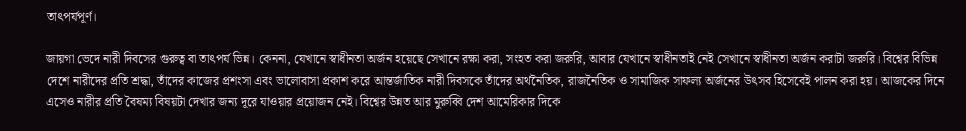তাৎপর্যপূর্ণ।

জায়গা ভেদে নারী দিবসের গুরুত্ব বা তাৎপর্য ভিন্ন। কেননা, যেখানে স্বাধীনতা অর্জন হয়েছে সেখানে রক্ষা করা, সংহত করা জরুরি, আবার যেখানে স্বাধীনতাই নেই সেখানে স্বাধীনতা অর্জন করাটা জরুরি। বিশ্বের বিভিন্ন দেশে নারীদের প্রতি শ্রদ্ধা, তাঁদের কাজের প্রশংসা এবং ভালোবাসা প্রকাশ করে আন্তর্জাতিক নারী দিবসকে তাঁদের অর্থনৈতিক, রাজনৈতিক ও সামাজিক সাফল্য অর্জনের উৎসব হিসেবেই পালন করা হয়। আজকের দিনে এসেও নারীর প্রতি বৈষম্য বিষয়টা দেখার জন্য দূরে যাওয়ার প্রয়োজন নেই। বিশ্বের উন্নত আর মুরুব্বি দেশ আমেরিকার দিকে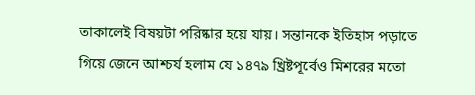তাকালেই বিষয়টা পরিষ্কার হয়ে যায়। সন্তানকে ইতিহাস পড়াতে গিয়ে জেনে আশ্চর্য হলাম যে ১৪৭৯ খ্রিষ্টপূর্বেও মিশরের মতো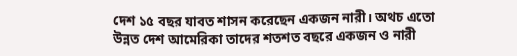দেশ ১৫ বছর যাবত শাসন করেছেন একজন নারী। অথচ এতো উন্নত দেশ আমেরিকা তাদের শতশত বছরে একজন ও নারী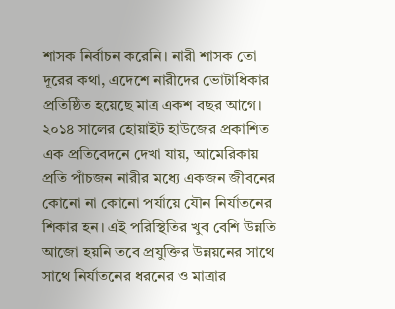শাসক নির্বাচন করেনি। নারী শাসক তো দূরের কথা, এদেশে নারীদের ভোটাধিকার প্রতিষ্ঠিত হয়েছে মাত্র একশ বছর আগে।  ২০১৪ সালের হোয়াইট হাউজের প্রকাশিত এক প্রতিবেদনে দেখা যায়, আমেরিকায় প্রতি পাঁচজন নারীর মধ্যে একজন জীবনের কোনো না কোনো পর্যায়ে যৌন নির্যাতনের শিকার হন। এই পরিস্থিতির খুব বেশি উন্নতি আজো হয়নি তবে প্রযুক্তির উন্নয়নের সাথে সাথে নির্যাতনের ধরনের ও মাত্রার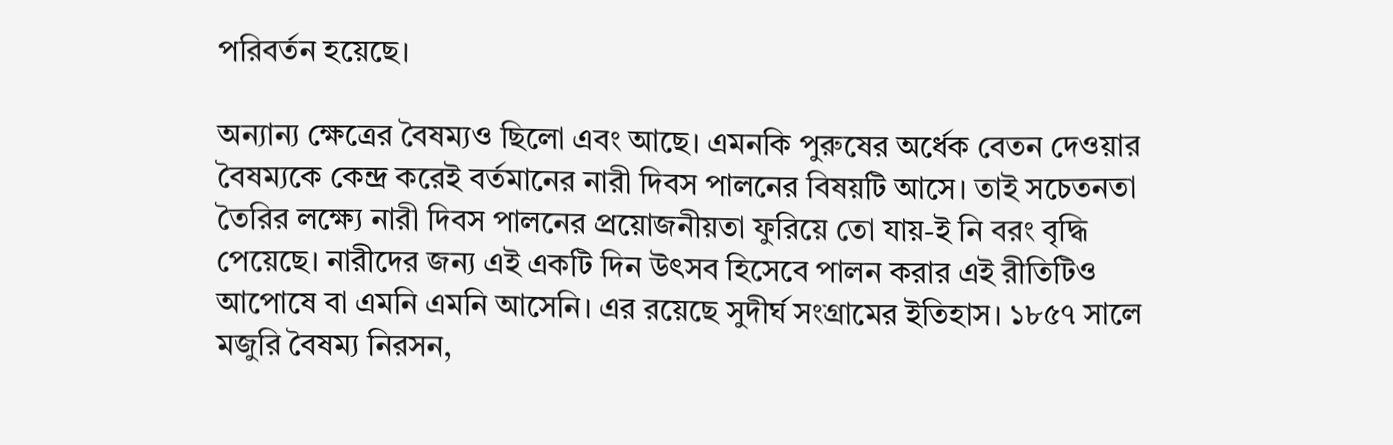পরিবর্তন হয়েছে।

অন্যান্য ক্ষেত্রের বৈষম্যও ছিলো এবং আছে। এমনকি পুরুষের অর্ধেক বেতন দেওয়ার বৈষম্যকে কেন্দ্র করেই বর্তমানের নারী দিবস পালনের বিষয়টি আসে। তাই সচেতনতা তৈরির লক্ষ্যে নারী দিবস পালনের প্রয়োজনীয়তা ফুরিয়ে তো যায়-ই নি বরং বৃদ্ধি পেয়েছে। নারীদের জন্য এই একটি দিন উৎসব হিসেবে পালন করার এই রীতিটিও আপোষে বা এমনি এমনি আসেনি। এর রয়েছে সুদীর্ঘ সংগ্রামের ইতিহাস। ১৮৫৭ সালে মজুরি বৈষম্য নিরসন,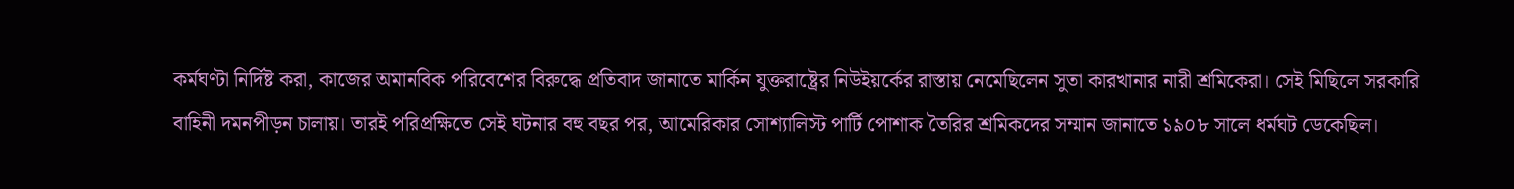কর্মঘণ্টা নির্দিষ্ট করা, কাজের অমানবিক পরিবেশের বিরুদ্ধে প্রতিবাদ জানাতে মার্কিন যুক্তরাষ্ট্রের নিউইয়র্কের রাস্তায় নেমেছিলেন সুতা কারখানার নারী শ্রমিকেরা। সেই মিছিলে সরকারি বাহিনী দমনপীড়ন চালায়। তারই পরিপ্রক্ষিতে সেই ঘটনার বহু বছর পর, আমেরিকার সোশ্যালিস্ট পার্টি পোশাক তৈরির শ্রমিকদের সম্মান জানাতে ১৯০৮ সালে ধর্মঘট ডেকেছিল।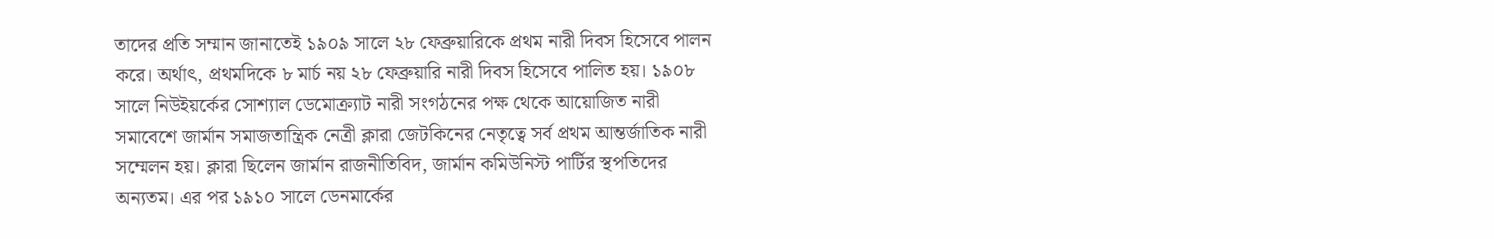তাদের প্রতি সম্মান জানাতেই ১৯০৯ সালে ২৮ ফেব্রুয়ারিকে প্রথম নারী দিবস হিসেবে পালন করে। অর্থাৎ, প্রথমদিকে ৮ মার্চ নয় ২৮ ফেব্রুয়ারি নারী দিবস হিসেবে পালিত হয়। ১৯০৮ সালে নিউইয়র্কের সোশ্যাল ডেমোক্র্যাট নারী সংগঠনের পক্ষ থেকে আয়োজিত নারী সমাবেশে জার্মান সমাজতান্ত্রিক নেত্রী ক্লারা জেটকিনের নেতৃত্বে সর্ব প্রথম আন্তর্জাতিক নারী সম্মেলন হয়। ক্লারা ছিলেন জার্মান রাজনীতিবিদ, জার্মান কমিউনিস্ট পার্টির স্থপতিদের অন্যতম। এর পর ১৯১০ সালে ডেনমার্কের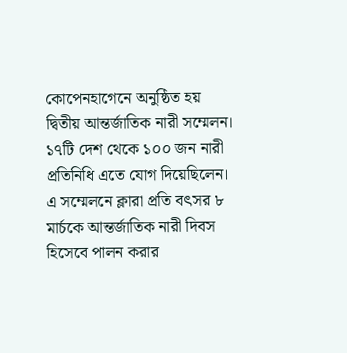কোপেনহাগেনে অনুষ্ঠিত হয় দ্বিতীয় আন্তর্জাতিক নারী সম্মেলন। ১৭টি দেশ থেকে ১০০ জন নারী প্রতিনিধি এতে যোগ দিয়েছিলেন। এ সম্মেলনে ক্লারা প্রতি বৎসর ৮ মার্চকে আন্তর্জাতিক নারী দিবস হিসেবে পালন করার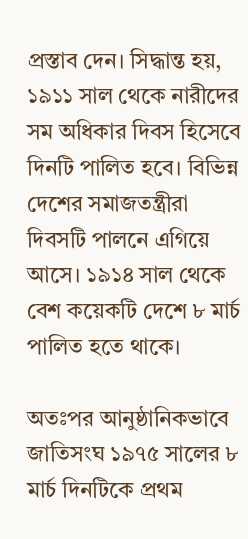প্রস্তাব দেন। সিদ্ধান্ত হয়, ১৯১১ সাল থেকে নারীদের সম অধিকার দিবস হিসেবে দিনটি পালিত হবে। বিভিন্ন দেশের সমাজতন্ত্রীরা দিবসটি পালনে এগিয়ে আসে। ১৯১৪ সাল থেকে বেশ কয়েকটি দেশে ৮ মার্চ পালিত হতে থাকে।

অতঃপর আনুষ্ঠানিকভাবে জাতিসংঘ ১৯৭৫ সালের ৮ মার্চ দিনটিকে প্রথম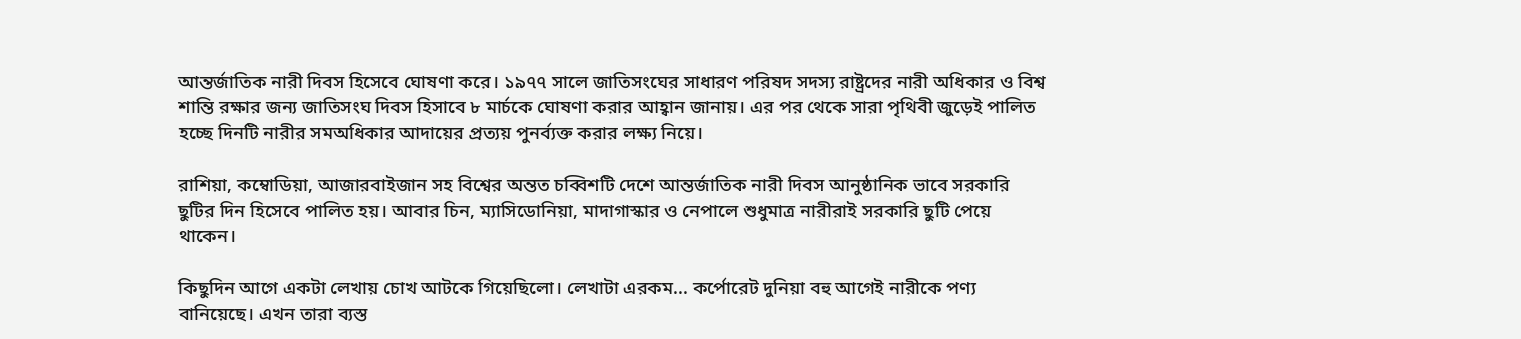আন্তর্জাতিক নারী দিবস হিসেবে ঘোষণা করে। ১৯৭৭ সালে জাতিসংঘের সাধারণ পরিষদ সদস্য রাষ্ট্রদের নারী অধিকার ও বিশ্ব শান্তি রক্ষার জন্য জাতিসংঘ দিবস হিসাবে ৮ মার্চকে ঘোষণা করার আহ্বান জানায়। এর পর থেকে সারা পৃথিবী জুড়েই পালিত হচ্ছে দিনটি নারীর সমঅধিকার আদায়ের প্রত্যয় পুনর্ব্যক্ত করার লক্ষ্য নিয়ে।

রাশিয়া, কম্বোডিয়া, আজারবাইজান সহ বিশ্বের অন্তত চব্বিশটি দেশে আন্তর্জাতিক নারী দিবস আনুষ্ঠানিক ভাবে সরকারি ছুটির দিন হিসেবে পালিত হয়। আবার চিন, ম্যাসিডোনিয়া, মাদাগাস্কার ও নেপালে শুধুমাত্র নারীরাই সরকারি ছুটি পেয়ে থাকেন।

কিছুদিন আগে একটা লেখায় চোখ আটকে গিয়েছিলো। লেখাটা এরকম... কর্পোরেট দুনিয়া বহু আগেই নারীকে পণ্য বানিয়েছে। এখন তারা ব্যস্ত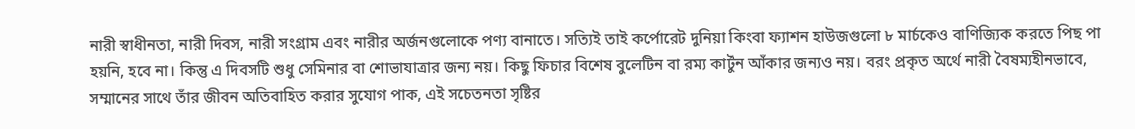নারী স্বাধীনতা, নারী দিবস, নারী সংগ্রাম এবং নারীর অর্জনগুলোকে পণ্য বানাতে। সত্যিই তাই কর্পোরেট দুনিয়া কিংবা ফ্যাশন হাউজগুলো ৮ মার্চকেও বাণিজ্যিক করতে পিছ পা হয়নি, হবে না। কিন্তু এ দিবসটি শুধু সেমিনার বা শোভাযাত্রার জন্য নয়। কিছু ফিচার বিশেষ বুলেটিন বা রম্য কার্টুন আঁকার জন্যও নয়। বরং প্রকৃত অর্থে নারী বৈষম্যহীনভাবে, সম্মানের সাথে তাঁর জীবন অতিবাহিত করার সুযোগ পাক, এই সচেতনতা সৃষ্টির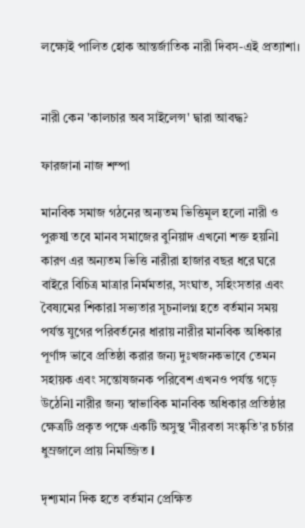লক্ষ্যেই পালিত হোক আন্তর্জাতিক নারী দিবস-এই প্রত্যাশা।


নারী কেন 'কালচার অব সাইলেন্স' দ্বারা আবদ্ধ?

ফারজানা নাজ শম্পা

মানবিক সমাজ গঠনের অন্যতম ভিত্তিমূল হলো নারী ও পুরুষl তবে মানব সমাজের বুনিয়াদ এখনো শক্ত হয়নিl কারণ এর অন্যতম ভিত্তি নারীরা হাজার বছর ধরে ঘরে বাইরে বিচিত্র মাত্রার নির্মমতার, সংঘাত, সহিংসতার এবং বৈষ্যমের শিকারl সভ্যতার সূচনালগ্ন হতে বর্তমান সময় পর্যন্ত যুগের পরিবর্তনের ধারায় নারীর মানবিক অধিকার পূর্ণাঙ্গ ভাবে প্রতিষ্ঠা করার জন্য দুঃখজনকভাবে তেমন সহায়ক এবং সন্তোষজনক পরিবেশ এখনও পর্যন্ত গড়ে উঠেনিl নারীর জন্য স্বাভাবিক মানবিক অধিকার প্রতিষ্ঠার ক্ষেত্রটি প্রকৃত পক্ষে একটি অসুস্থ 'নীরবতা সংষ্কৃতি'র চর্চার ধুম্রজালে প্রায় নিমজ্জিত l

দৃশ্যমান দিক হতে বর্তমান প্রেক্ষিত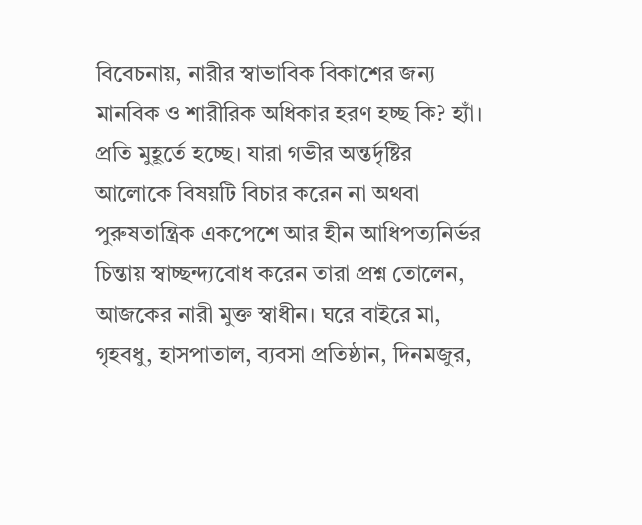বিবেচনায়, নারীর স্বাভাবিক বিকাশের জন্য মানবিক ও শারীরিক অধিকার হরণ হচ্ছ কি? হ্যাঁ। প্রতি মুহূর্তে হচ্ছে। যারা গভীর অন্তর্দৃষ্টির  আলোকে বিষয়টি বিচার করেন না অথবা পুরুষতান্ত্রিক একপেশে আর হীন আধিপত্যনির্ভর চিন্তায় স্বাচ্ছন্দ্যবোধ করেন তারা প্রশ্ন তোলেন, আজকের নারী মুক্ত স্বাধীন। ঘরে বাইরে মা, গৃহবধু, হাসপাতাল, ব্যবসা প্রতিষ্ঠান, দিনমজুর,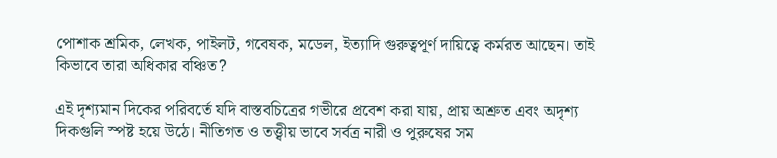পোশাক শ্রমিক, লেখক, পাইলট, গবেষক, মডেল, ইত্যাদি গুরুত্বপূর্ণ দায়িত্বে কর্মরত আছেন। তাই কিভাবে তারা অধিকার বঞ্চিত?

এই দৃশ্যমান দিকের পরিবর্তে যদি বাস্তবচিত্রের গভীরে প্রবেশ করা যায়, প্রায় অশ্রুত এবং অদৃশ্য দিকগুলি স্পষ্ট হয়ে উঠে। নীতিগত ও তত্ত্বীয় ভাবে সর্বত্র নারী ও পুরুষের সম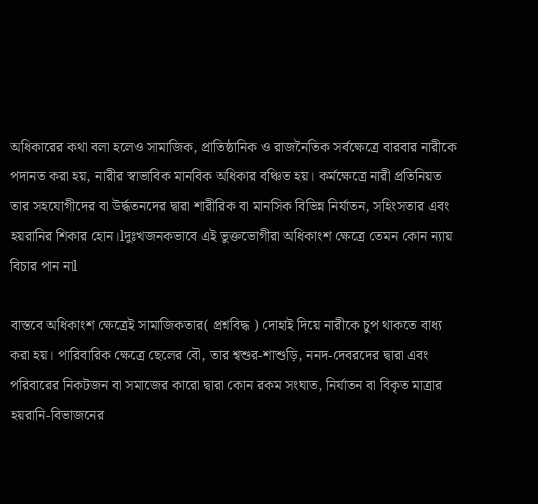অধিকারের কথা বলা হলেও সামাজিক, প্রাতিষ্ঠানিক ও রাজনৈতিক সর্বক্ষেত্রে বারবার নারীকে পদানত করা হয়, নারীর স্বাভাবিক মানবিক অধিকার বঞ্চিত হয়। কর্মক্ষেত্রে নারী প্রতিনিয়ত তার সহযোগীদের বা উর্দ্ধতনদের দ্বারা শারীরিক বা মানসিক বিভিন্ন নির্যাতন, সহিংসতার এবং হয়রানির শিকার হোন।lদুঃখজনকভাবে এই ভুক্তভোগীরা অধিকাংশ ক্ষেত্রে তেমন কোন ন্যায় বিচার পান নাl

বাস্তবে অধিকাংশ ক্ষেত্রেই সামাজিকতার( প্রশ্নবিদ্ধ ) দোহাই দিয়ে নারীকে চুপ থাকতে বাধ্য করা হয়। পারিবারিক ক্ষেত্রে ছেলের বৌ, তার শ্বশুর-শাশুড়ি, ননদ-দেবরদের দ্বারা এবং পরিবারের নিকটজন বা সমাজের কারো দ্বারা কোন রকম সংঘাত, নির্যাতন বা বিকৃত মাত্রার  হয়রানি-বিভাজনের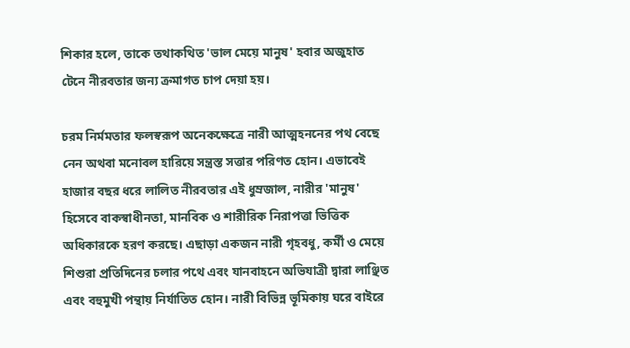শিকার হলে, তাকে তথাকথিত 'ভাল মেয়ে মানুষ' হবার অজুহাত টেনে নীরবতার জন্য ক্রমাগত চাপ দেয়া হয়।

চরম নির্মমতার ফলস্বরূপ অনেকক্ষেত্রে নারী আত্মহননের পথ বেছে নেন অথবা মনোবল হারিয়ে সন্ত্রস্ত সত্তার পরিণত হোন। এভাবেই হাজার বছর ধরে লালিত নীরবতার এই ধুম্রজাল, নারীর 'মানুষ' হিসেবে বাকস্বাধীনতা, মানবিক ও শারীরিক নিরাপত্তা ভিত্তিক অধিকারকে হরণ করছে। এছাড়া একজন নারী গৃহবধু, কর্মী ও মেয়ে শিশুরা প্রতিদিনের চলার পথে এবং যানবাহনে অভিযাত্রী দ্বারা লাঞ্ছিত এবং বহুমুখী পন্থায় নির্যাতিত হোন। নারী বিভিন্ন ভূমিকায় ঘরে বাইরে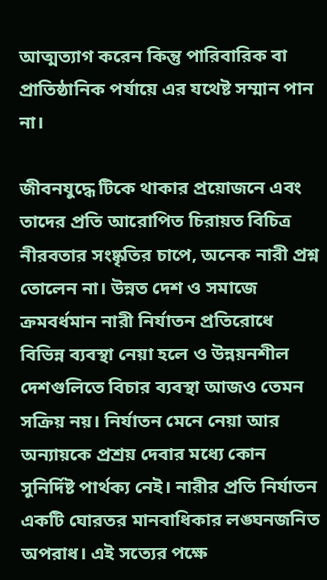আত্মত্যাগ করেন কিন্তু পারিবারিক বা প্রাতিষ্ঠানিক পর্যায়ে এর যথেষ্ট সম্মান পান না।

জীবনযুদ্ধে টিকে থাকার প্রয়োজনে এবং তাদের প্রতি আরোপিত চিরায়ত বিচিত্র নীরবতার সংষ্কৃতির চাপে, অনেক নারী প্রশ্ন তোলেন না। উন্নত দেশ ও সমাজে ক্রমবর্ধমান নারী নির্যাতন প্রতিরোধে বিভিন্ন ব্যবস্থা নেয়া হলে ও উন্নয়নশীল দেশগুলিতে বিচার ব্যবস্থা আজও তেমন সক্রিয় নয়। নির্যাতন মেনে নেয়া আর অন্যায়কে প্রশ্রয় দেবার মধ্যে কোন সুনির্দিষ্ট পার্থক্য নেই। নারীর প্রতি নির্যাতন একটি ঘোরতর মানবাধিকার লঙ্ঘনজনিত অপরাধ। এই সত্যের পক্ষে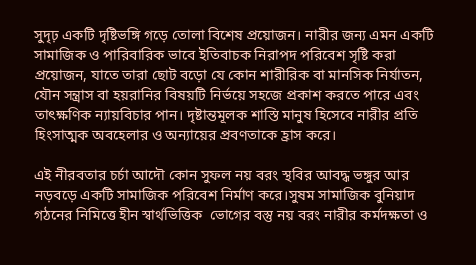সুদৃঢ় একটি দৃষ্টিভঙ্গি গড়ে তোলা বিশেষ প্রয়োজন। নারীর জন্য এমন একটি সামাজিক ও পারিবারিক ভাবে ইতিবাচক নিরাপদ পরিবেশ সৃষ্টি করা প্রয়োজন, যাতে তারা ছোট বড়ো যে কোন শারীরিক বা মানসিক নির্যাতন, যৌন সন্ত্রাস বা হয়রানির বিষয়টি নির্ভয়ে সহজে প্রকাশ করতে পারে এবং তাৎক্ষণিক ন্যায়বিচার পান। দৃষ্টান্তমূলক শাস্তি মানুষ হিসেবে নারীর প্রতি হিংসাত্মক অবহেলার ও অন্যায়ের প্রবণতাকে হ্রাস করে।

এই নীরবতার চর্চা আদৌ কোন সুফল নয় বরং স্থবির আবদ্ধ ভঙ্গুর আর নড়বড়ে একটি সামাজিক পরিবেশ নির্মাণ করে।সুষম সামাজিক বুনিয়াদ গঠনের নিমিত্তে হীন স্বার্থভিত্তিক  ভোগের বস্তু নয় বরং নারীর কর্মদক্ষতা ও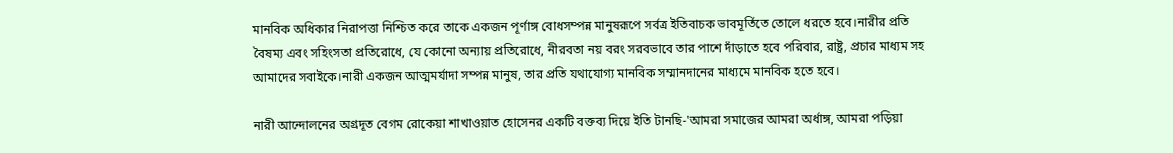মানবিক অধিকার নিরাপত্তা নিশ্চিত করে তাকে একজন পূর্ণাঙ্গ বোধসম্পন্ন মানুষরূপে সর্বত্র ইতিবাচক ভাবমূর্তিতে তোলে ধরতে হবে।নারীর প্রতি বৈষম্য এবং সহিংসতা প্রতিরোধে, যে কোনো অন্যায় প্রতিরোধে, নীরবতা নয় বরং সরবভাবে তার পাশে দাঁড়াতে হবে পরিবার, রাষ্ট্র, প্রচার মাধ্যম সহ আমাদের সবাইকে।নারী একজন আত্মমর্যাদা সম্পন্ন মানুষ, তার প্রতি যথাযোগ্য মানবিক সম্মানদানের মাধ্যমে মানবিক হতে হবে।

নারী আন্দোলনের অগ্রদূত বেগম রোকেয়া শাখাওয়াত হোসেনর একটি বক্তব্য দিয়ে ইতি টানছি-'আমরা সমাজের আমরা অর্ধাঙ্গ, আমরা পড়িয়া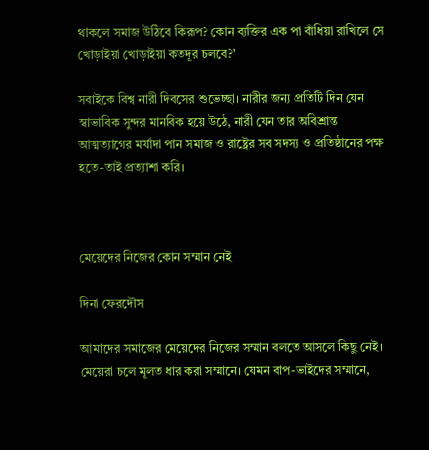থাকলে সমাজ উঠিবে কিরূপ? কোন ব্যক্তির এক পা বাঁধিয়া রাখিলে সে খোড়াইয়া খোড়াইয়া কতদূর চলবে?'

সবাইকে বিশ্ব নারী দিবসের শুভেচ্ছা। নারীর জন্য প্রতিটি দিন যেন স্বাভাবিক সুন্দর মানবিক হয়ে উঠে, নারী যেন তার অবিশ্রান্ত আত্মত্যাগের মর্যাদা পান সমাজ ও রাষ্ট্রের সব সদস্য ও প্রতিষ্ঠানের পক্ষ হতে-তাই প্রত্যাশা করি।



মেয়েদের নিজের কোন সম্মান নেই

দিনা ফেরদৌস

আমাদের সমাজের মেয়েদের নিজের সম্মান বলতে আসলে কিছু নেই। মেয়েরা চলে মূলত ধার করা সম্মানে। যেমন বাপ-ভাইদের সম্মানে,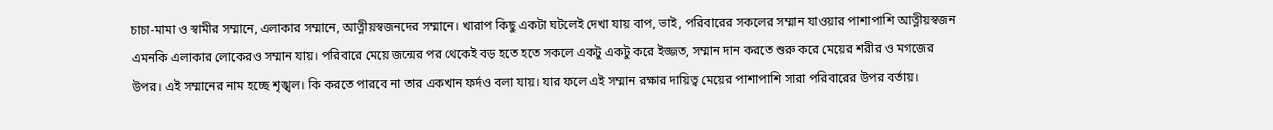চাচা-মামা ও স্বামীর সম্মানে, এলাকার সম্মানে, আত্নীয়স্বজনদের সম্মানে। খারাপ কিছু একটা ঘটলেই দেখা যায় বাপ, ভাই, পরিবারের সকলের সম্মান যাওয়ার পাশাপাশি আত্নীয়স্বজন এমনকি এলাকার লোকেরও সম্মান যায়। পরিবারে মেয়ে জন্মের পর থেকেই বড় হতে হতে সকলে একটু একটু করে ইজ্জত, সম্মান দান করতে শুরু করে মেয়ের শরীর ও মগজের উপর। এই সম্মানের নাম হচ্ছে শৃঙ্খল। কি করতে পারবে না তার একখান ফর্দও বলা যায়। যার ফলে এই সম্মান রক্ষার দায়িত্ব মেয়ের পাশাপাশি সারা পরিবারের উপর বর্তায়।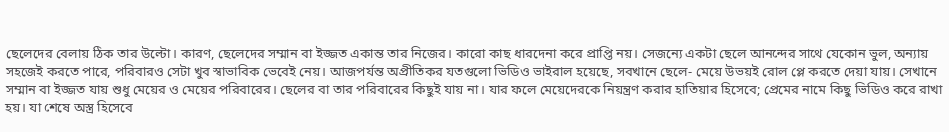ছেলেদের বেলায় ঠিক তার উল্টো। কারণ, ছেলেদের সম্মান বা ইজ্জত একান্ত তার নিজের। কারো কাছ ধারদেনা করে প্রাপ্তি নয়। সেজন্যে একটা ছেলে আনন্দের সাথে যেকোন ভুল, অন্যায় সহজেই করতে পারে, পরিবারও সেটা খুব স্বাভাবিক ভেবেই নেয়। আজপর্যন্ত অপ্রীতিকর যতগুলো ভিডিও ভাইরাল হয়েছে, সবখানে ছেলে- মেয়ে উভয়ই রোল প্লে করতে দেয়া যায়। সেখানে সম্মান বা ইজ্জত যায় শুধু মেয়ের ও মেয়ের পরিবারের। ছেলের বা তার পরিবারের কিছুই যায় না। যার ফলে মেয়েদেরকে নিয়ন্ত্রণ করার হাতিয়ার হিসেবে; প্রেমের নামে কিছু ভিডিও করে রাখা হয়। যা শেষে অস্ত্র হিসেবে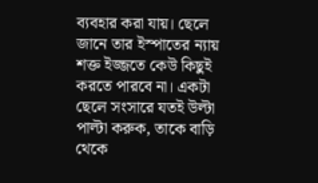ব্যবহার করা যায়। ছেলে জানে তার ইস্পাতের ন্যায় শক্ত ইজ্জতে কেউ কিছুই করতে পারবে না। একটা ছেলে সংসারে যতই উল্টা পাল্টা করুক, তাকে বাড়ি থেকে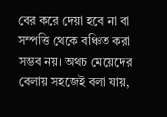বের করে দেয়া হবে না বা সম্পত্তি থেকে বঞ্চিত করা সম্ভব নয়। অথচ মেয়েদের বেলায় সহজেই বলা যায়,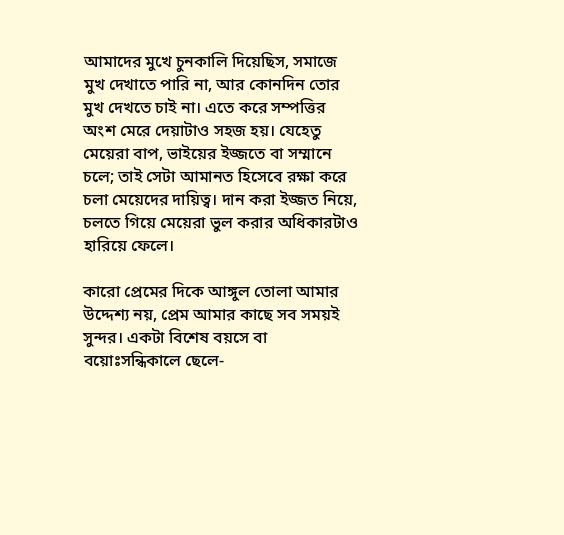আমাদের মুখে চুনকালি দিয়েছিস, সমাজে মুখ দেখাতে পারি না, আর কোনদিন তোর মুখ দেখতে চাই না। এতে করে সম্পত্তির অংশ মেরে দেয়াটাও সহজ হয়। যেহেতু মেয়েরা বাপ, ভাইয়ের ইজ্জতে বা সম্মানে চলে; তাই সেটা আমানত হিসেবে রক্ষা করে চলা মেয়েদের দায়িত্ব। দান করা ইজ্জত নিয়ে, চলতে গিয়ে মেয়েরা ভুল করার অধিকারটাও হারিয়ে ফেলে।

কারো প্রেমের দিকে আঙ্গুল তোলা আমার উদ্দেশ্য নয়, প্রেম আমার কাছে সব সময়ই সুন্দর। একটা বিশেষ বয়সে বা বয়োঃসন্ধিকালে ছেলে-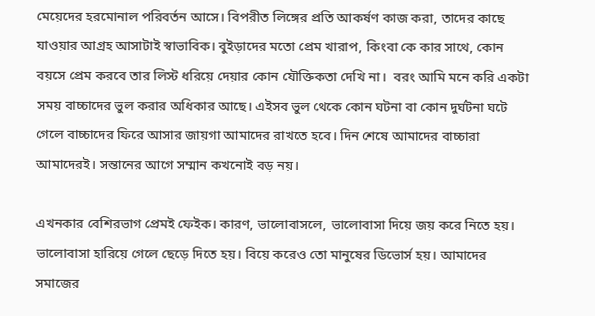মেয়েদের হরমোনাল পরিবর্তন আসে। বিপরীত লিঙ্গের প্রতি আকর্ষণ কাজ করা, তাদের কাছে যাওয়ার আগ্রহ আসাটাই স্বাভাবিক। বুইড়াদের মতো প্রেম খারাপ, কিংবা কে কার সাথে, কোন বয়সে প্রেম করবে তার লিস্ট ধরিয়ে দেয়ার কোন যৌক্তিকতা দেখি না।  বরং আমি মনে করি একটা সময় বাচ্চাদের ভুল করার অধিকার আছে। এইসব ভুল থেকে কোন ঘটনা বা কোন দুর্ঘটনা ঘটে গেলে বাচ্চাদের ফিরে আসার জায়গা আমাদের রাখতে হবে। দিন শেষে আমাদের বাচ্চারা আমাদেরই। সন্তানের আগে সম্মান কখনোই বড় নয়।

এখনকার বেশিরভাগ প্রেমই ফেইক। কারণ, ভালোবাসলে, ভালোবাসা দিয়ে জয় করে নিতে হয়। ভালোবাসা হারিয়ে গেলে ছেড়ে দিতে হয়। বিয়ে করেও তো মানুষের ডিভোর্স হয়। আমাদের সমাজের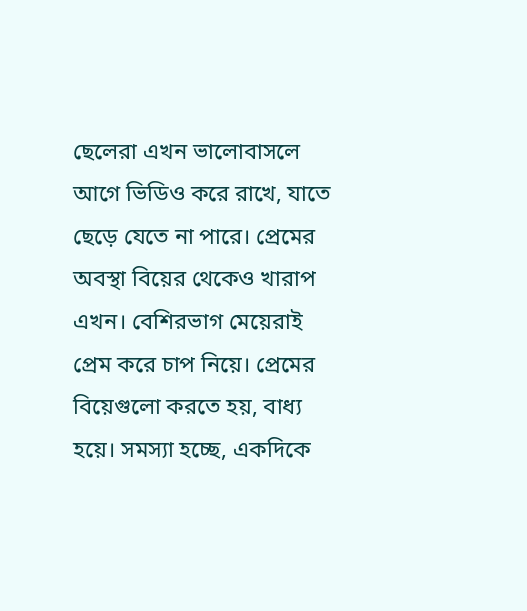ছেলেরা এখন ভালোবাসলে আগে ভিডিও করে রাখে, যাতে ছেড়ে যেতে না পারে। প্রেমের অবস্থা বিয়ের থেকেও খারাপ এখন। বেশিরভাগ মেয়েরাই প্রেম করে চাপ নিয়ে। প্রেমের বিয়েগুলো করতে হয়, বাধ্য হয়ে। সমস্যা হচ্ছে, একদিকে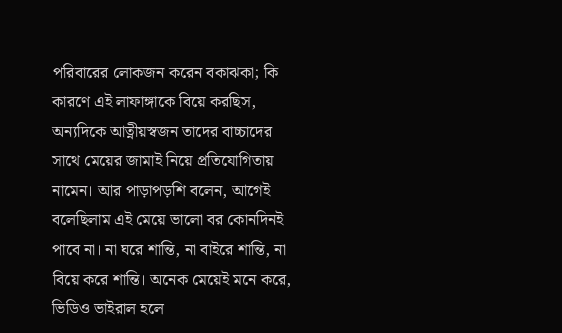পরিবারের লোকজন করেন বকাঝকা; কি কারণে এই লাফাঙ্গাকে বিয়ে করছিস, অন্যদিকে আত্নীয়স্বজন তাদের বাচ্চাদের সাথে মেয়ের জামাই নিয়ে প্রতিযোগিতায় নামেন। আর পাড়াপড়শি বলেন, আগেই বলেছিলাম এই মেয়ে ভালো বর কোনদিনই পাবে না। না ঘরে শান্তি, না বাইরে শান্তি, না বিয়ে করে শান্তি। অনেক মেয়েই মনে করে, ভিডিও ভাইরাল হলে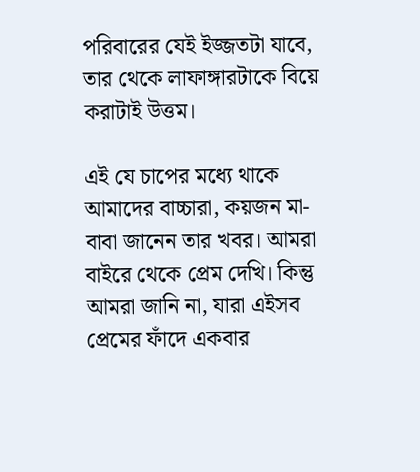পরিবারের যেই ইজ্জতটা যাবে, তার থেকে লাফাঙ্গারটাকে বিয়ে করাটাই উত্তম।

এই যে চাপের মধ্যে থাকে আমাদের বাচ্চারা, কয়জন মা-বাবা জানেন তার খবর। আমরা বাইরে থেকে প্রেম দেখি। কিন্তু আমরা জানি না, যারা এইসব প্রেমের ফাঁদে একবার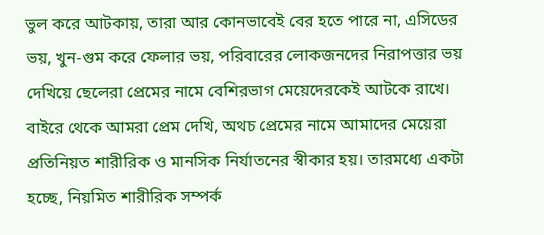ভুল করে আটকায়, তারা আর কোনভাবেই বের হতে পারে না, এসিডের ভয়, খুন-গুম করে ফেলার ভয়, পরিবারের লোকজনদের নিরাপত্তার ভয় দেখিয়ে ছেলেরা প্রেমের নামে বেশিরভাগ মেয়েদেরকেই আটকে রাখে। বাইরে থেকে আমরা প্রেম দেখি, অথচ প্রেমের নামে আমাদের মেয়েরা প্রতিনিয়ত শারীরিক ও মানসিক নির্যাতনের স্বীকার হয়। তারমধ্যে একটা হচ্ছে, নিয়মিত শারীরিক সম্পর্ক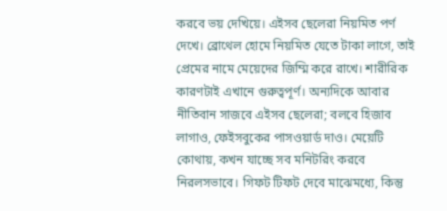করবে ভয় দেখিয়ে। এইসব ছেলেরা নিয়মিত পর্ণ দেখে। ব্রোথেল হোমে নিয়মিত যেতে টাকা লাগে, তাই প্রেমের নামে মেয়েদের জিম্মি করে রাখে। শারীরিক কারণটাই এখানে গুরুত্বপূর্ণ। অন্যদিকে আবার নীতিবান সাজবে এইসব ছেলেরা; বলবে হিজাব লাগাও, ফেইসবুকের পাসওয়ার্ড দাও। মেয়েটি কোথায়, কখন যাচ্ছে সব মনিটরিং করবে নিরলসভাবে। গিফট টিফট দেবে মাঝেমধ্যে, কিন্তু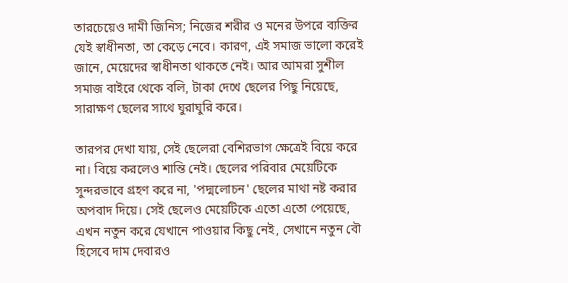তারচেয়েও দামী জিনিস; নিজের শরীর ও মনের উপরে ব্যক্তির যেই স্বাধীনতা, তা কেড়ে নেবে। কারণ, এই সমাজ ভালো করেই জানে, মেয়েদের স্বাধীনতা থাকতে নেই। আর আমরা সুশীল সমাজ বাইরে থেকে বলি, টাকা দেখে ছেলের পিছু নিয়েছে, সারাক্ষণ ছেলের সাথে ঘুরাঘুরি করে।

তারপর দেখা যায়, সেই ছেলেরা বেশিরভাগ ক্ষেত্রেই বিয়ে করে না। বিয়ে করলেও শান্তি নেই। ছেলের পরিবার মেয়েটিকে সুন্দরভাবে গ্রহণ করে না, 'পদ্মলোচন' ছেলের মাথা নষ্ট করার অপবাদ দিয়ে। সেই ছেলেও মেয়েটিকে এতো এতো পেয়েছে, এখন নতুন করে যেখানে পাওয়ার কিছু নেই, সেখানে নতুন বৌ হিসেবে দাম দেবারও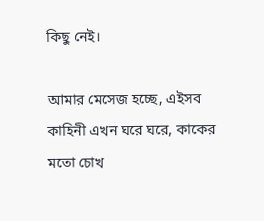কিছু নেই।

আমার মেসেজ হচ্ছে, এইসব কাহিনী এখন ঘরে ঘরে, কাকের মতো চোখ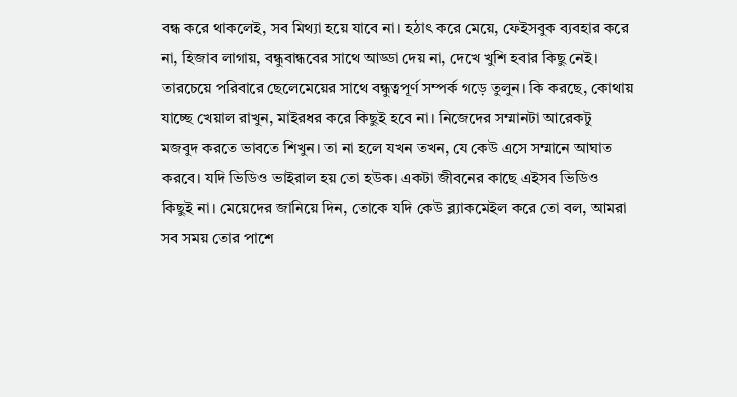বন্ধ করে থাকলেই, সব মিথ্যা হয়ে যাবে না। হঠাৎ করে মেয়ে, ফেইসবুক ব্যবহার করে না, হিজাব লাগায়, বন্ধুবান্ধবের সাথে আড্ডা দেয় না, দেখে খুশি হবার কিছু নেই। তারচেয়ে পরিবারে ছেলেমেয়ের সাথে বন্ধুত্বপূর্ণ সম্পর্ক গড়ে তুলুন। কি করছে, কোথায় যাচ্ছে খেয়াল রাখুন, মাইরধর করে কিছুই হবে না। নিজেদের সম্মানটা আরেকটু  মজবুদ করতে ভাবতে শিখুন। তা না হলে যখন তখন, যে কেউ এসে সম্মানে আঘাত করবে। যদি ভিডিও ভাইরাল হয় তো হউক। একটা জীবনের কাছে এইসব ভিডিও কিছুই না। মেয়েদের জানিয়ে দিন, তোকে যদি কেউ ব্ল্যাকমেইল করে তো বল, আমরা সব সময় তোর পাশে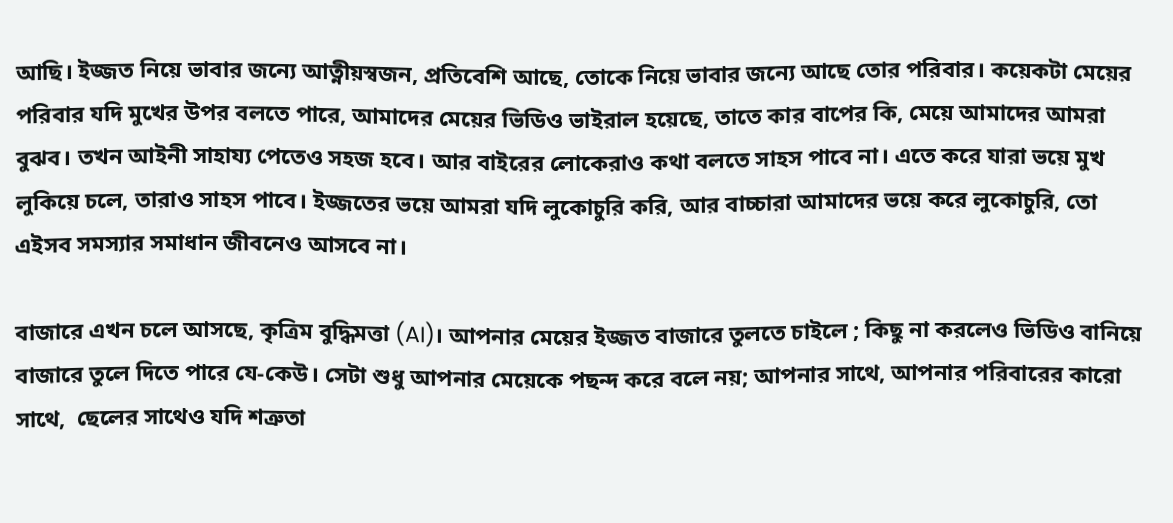আছি। ইজ্জত নিয়ে ভাবার জন্যে আত্নীয়স্বজন, প্রতিবেশি আছে, তোকে নিয়ে ভাবার জন্যে আছে তোর পরিবার। কয়েকটা মেয়ের পরিবার যদি মুখের উপর বলতে পারে, আমাদের মেয়ের ভিডিও ভাইরাল হয়েছে, তাতে কার বাপের কি, মেয়ে আমাদের আমরা বুঝব। তখন আইনী সাহায্য পেতেও সহজ হবে। আর বাইরের লোকেরাও কথা বলতে সাহস পাবে না। এতে করে যারা ভয়ে মুখ লুকিয়ে চলে, তারাও সাহস পাবে। ইজ্জতের ভয়ে আমরা যদি লুকোচুরি করি, আর বাচ্চারা আমাদের ভয়ে করে লুকোচুরি, তো এইসব সমস্যার সমাধান জীবনেও আসবে না।

বাজারে এখন চলে আসছে, কৃত্রিম বুদ্ধিমত্তা (AI)। আপনার মেয়ের ইজ্জত বাজারে তুলতে চাইলে ; কিছু না করলেও ভিডিও বানিয়ে বাজারে তুলে দিতে পারে যে-কেউ। সেটা শুধু আপনার মেয়েকে পছন্দ করে বলে নয়; আপনার সাথে, আপনার পরিবারের কারো সাথে,  ছেলের সাথেও যদি শত্রুতা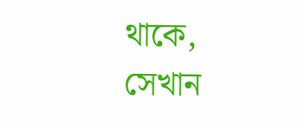থাকে, সেখান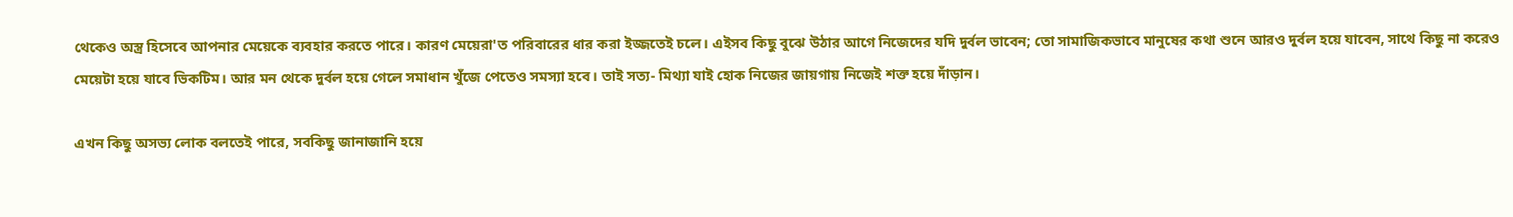থেকেও অস্ত্র হিসেবে আপনার মেয়েকে ব্যবহার করতে পারে। কারণ মেয়েরা'ত পরিবারের ধার করা ইজ্জতেই চলে। এইসব কিছু বুঝে উঠার আগে নিজেদের যদি দুর্বল ভাবেন; তো সামাজিকভাবে মানুষের কথা শুনে আরও দুর্বল হয়ে যাবেন, সাথে কিছু না করেও মেয়েটা হয়ে যাবে ভিকটিম। আর মন থেকে দুর্বল হয়ে গেলে সমাধান খুঁজে পেতেও সমস্যা হবে। তাই সত্য- মিথ্যা যাই হোক নিজের জায়গায় নিজেই শক্ত হয়ে দাঁড়ান।

এখন কিছু অসভ্য লোক বলতেই পারে, সবকিছু জানাজানি হয়ে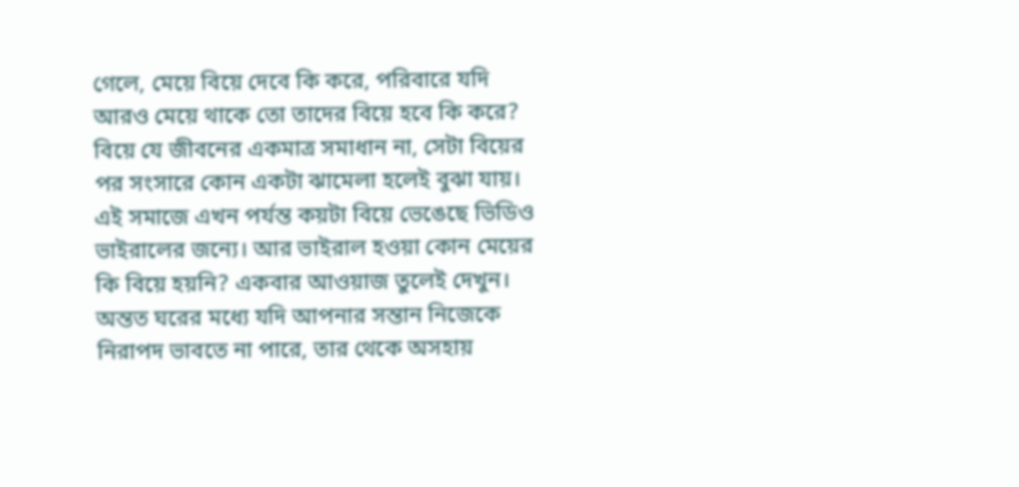গেলে, মেয়ে বিয়ে দেবে কি করে, পরিবারে যদি আরও মেয়ে থাকে তো তাদের বিয়ে হবে কি করে? বিয়ে যে জীবনের একমাত্র সমাধান না, সেটা বিয়ের পর সংসারে কোন একটা ঝামেলা হলেই বুঝা যায়। এই সমাজে এখন পর্যন্ত কয়টা বিয়ে ভেঙেছে ভিডিও ভাইরালের জন্যে। আর ভাইরাল হওয়া কোন মেয়ের কি বিয়ে হয়নি? একবার আওয়াজ তুলেই দেখুন। অন্তত ঘরের মধ্যে যদি আপনার সন্তান নিজেকে নিরাপদ ভাবতে না পারে, তার থেকে অসহায়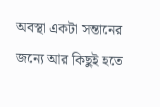অবস্থা একটা সন্তানের জন্যে আর কিছুই হতে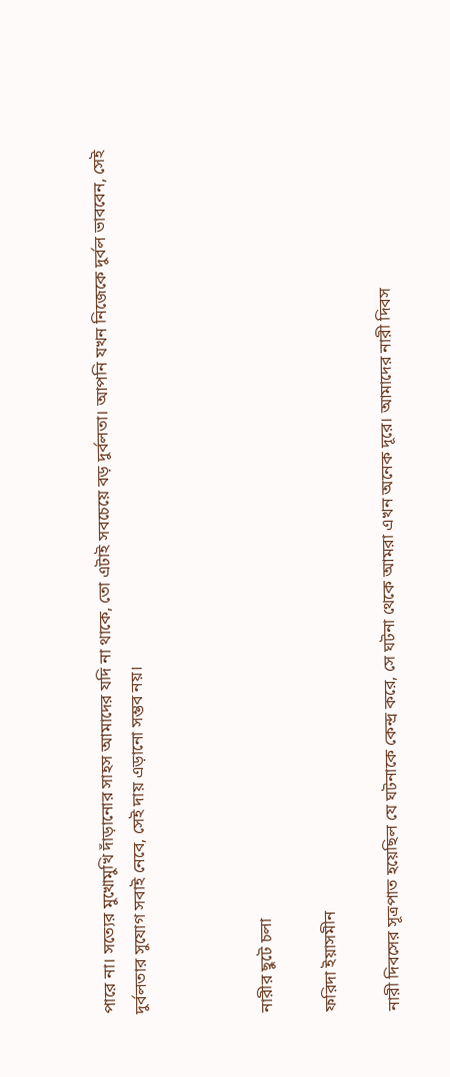পারে না। সত্যের মুখোমুখি দাঁড়ানোর সাহস আমাদের যদি না থাকে, তো এটাই সবচেয়ে বড় দুর্বলতা। আপনি যখন নিজেকে দুর্বল ভাববেন, সেই দুর্বলতার সুযোগ সবাই নেবে, সেই দায় এড়ানো সম্ভব নয়।



নারীর ছুটে চলা

ফরিদা ইয়াসমীন

নারী দিবসের সূত্রপাত হয়েছিল যে ঘটনাকে কেন্দ্র করে, সে ঘটনা থেকে আমরা এখন অনেক দূরে। আমাদের নারী দিবস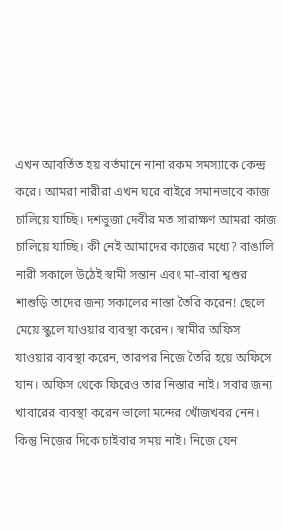এখন আবর্তিত হয় বর্তমানে নানা রকম সমস্যাকে কেন্দ্র করে। আমরা নারীরা এখন ঘরে বাইরে সমানভাবে কাজ চালিয়ে যাচ্ছি। দশভুজা দেবীর মত সারাক্ষণ আমরা কাজ চালিয়ে যাচ্ছি। কী নেই আমাদের কাজের মধ্যে? বাঙালি নারী সকালে উঠেই স্বামী সন্তান এবং মা-বাবা শ্বশুর শাশুড়ি তাদের জন্য সকালের নাস্তা তৈরি করেন! ছেলে মেয়ে স্কুলে যাওয়ার ব্যবস্থা করেন। স্বামীর অফিস যাওয়ার ব্যবস্থা করেন, তারপর নিজে তৈরি হয়ে অফিসে যান। অফিস থেকে ফিরেও তার নিস্তার নাই। সবার জন্য খাবারের ব্যবস্থা করেন ভালো মন্দের খোঁজখবর নেন। কিন্তু নিজের দিকে চাইবার সময় নাই। নিজে যেন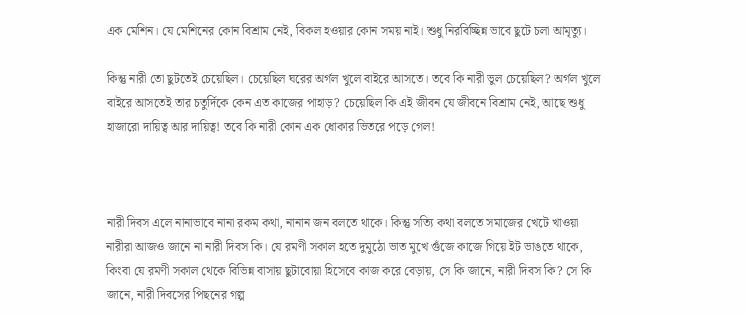এক মেশিন। যে মেশিনের কোন বিশ্রাম নেই, বিকল হওয়ার কোন সময় নাই। শুধু নিরবিচ্ছিন্ন ভাবে ছুটে চলা আমৃত্যু।

কিন্তু নারী তো ছুটতেই চেয়েছিল। চেয়েছিল ঘরের অর্গল খুলে বাইরে আসতে। তবে কি নারী ভুল চেয়েছিল? অর্গল খুলে বাইরে আসতেই তার চতুর্দিকে কেন এত কাজের পাহাড়? চেয়েছিল কি এই জীবন যে জীবনে বিশ্রাম নেই, আছে শুধু হাজারো দায়িত্ব আর দায়িত্ব! তবে কি নারী কোন এক ধোকার ভিতরে পড়ে গেল!



নারী দিবস এলে নানাভাবে নানা রকম কথা, নানান জন বলতে থাকে। কিন্তু সত্যি কথা বলতে সমাজের খেটে খাওয়া নারীরা আজও জানে না নারী দিবস কি। যে রমণী সকাল হতে দুমুঠো ভাত মুখে গুঁজে কাজে গিয়ে ইট ভাঙতে থাকে, কিংবা যে রমণী সকাল থেকে বিভিন্ন বাসায় ছুটাবোয়া হিসেবে কাজ করে বেড়ায়, সে কি জানে, নারী দিবস কি? সে কি জানে, নারী দিবসের পিছনের গল্প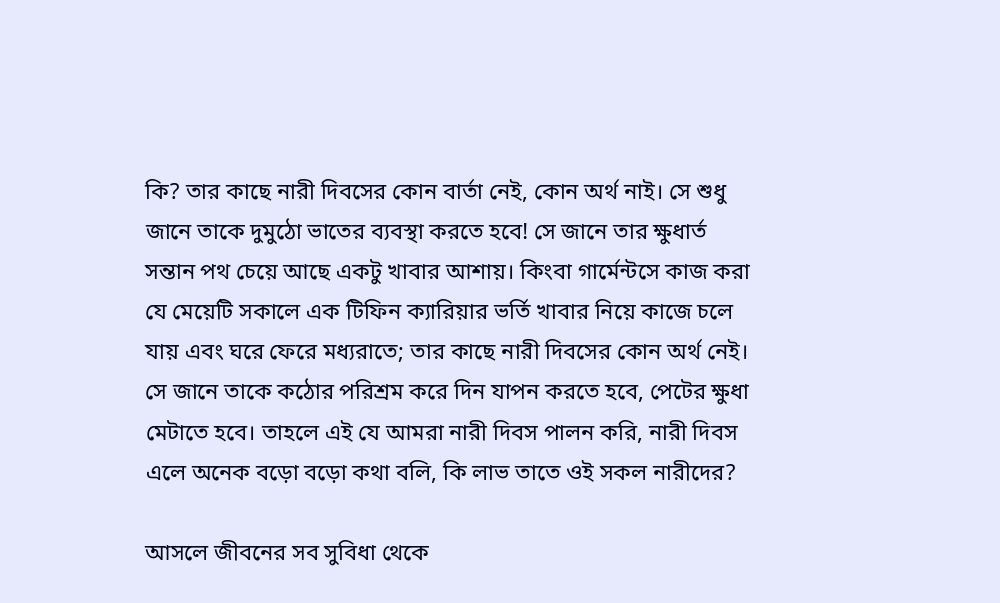কি? তার কাছে নারী দিবসের কোন বার্তা নেই, কোন অর্থ নাই। সে শুধু জানে তাকে দুমুঠো ভাতের ব্যবস্থা করতে হবে! সে জানে তার ক্ষুধার্ত সন্তান পথ চেয়ে আছে একটু খাবার আশায়। কিংবা গার্মেন্টসে কাজ করা যে মেয়েটি সকালে এক টিফিন ক্যারিয়ার ভর্তি খাবার নিয়ে কাজে চলে যায় এবং ঘরে ফেরে মধ্যরাতে; তার কাছে নারী দিবসের কোন অর্থ নেই। সে জানে তাকে কঠোর পরিশ্রম করে দিন যাপন করতে হবে, পেটের ক্ষুধা মেটাতে হবে। তাহলে এই যে আমরা নারী দিবস পালন করি, নারী দিবস এলে অনেক বড়ো বড়ো কথা বলি, কি লাভ তাতে ওই সকল নারীদের?

আসলে জীবনের সব সুবিধা থেকে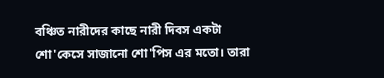বঞ্চিত নারীদের কাছে নারী দিবস একটা শো'কেসে সাজানো শো'পিস এর মতো। তারা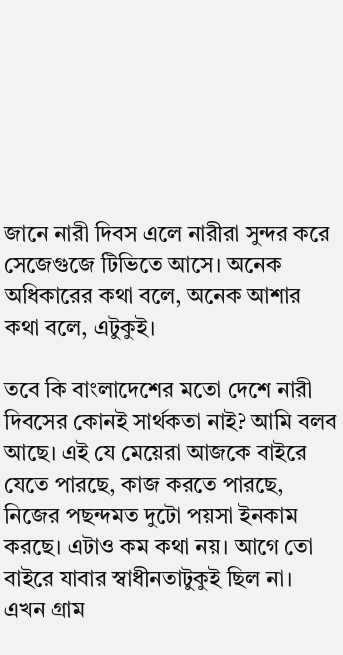জানে নারী দিবস এলে নারীরা সুন্দর করে সেজেগুজে টিভিতে আসে। অনেক অধিকারের কথা বলে, অনেক আশার কথা বলে, এটুকুই।

তবে কি বাংলাদেশের মতো দেশে নারী দিবসের কোনই সার্থকতা নাই? আমি বলব আছে। এই যে মেয়েরা আজকে বাইরে যেতে পারছে, কাজ করতে পারছে, নিজের পছন্দমত দুটো পয়সা ইনকাম করছে। এটাও কম কথা নয়। আগে তো বাইরে যাবার স্বাধীনতাটুকুই ছিল না। এখন গ্রাম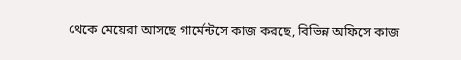থেকে মেয়েরা আসছে গার্মেন্টসে কাজ করছে, বিভিন্ন অফিসে কাজ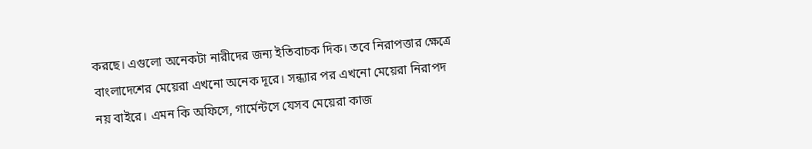করছে। এগুলো অনেকটা নারীদের জন্য ইতিবাচক দিক। তবে নিরাপত্তার ক্ষেত্রে বাংলাদেশের মেয়েরা এখনো অনেক দূরে। সন্ধ্যার পর এখনো মেয়েরা নিরাপদ নয় বাইরে। এমন কি অফিসে, গার্মেন্টসে যেসব মেয়েরা কাজ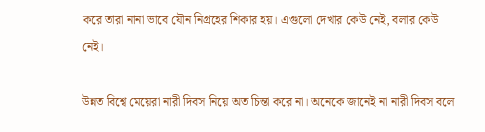করে তারা নানা ভাবে যৌন নিগ্রহের শিকার হয়। এগুলো দেখার কেউ নেই, বলার কেউ নেই।

উন্নত বিশ্বে মেয়েরা নারী দিবস নিয়ে অত চিন্তা করে না। অনেকে জানেই না নারী দিবস বলে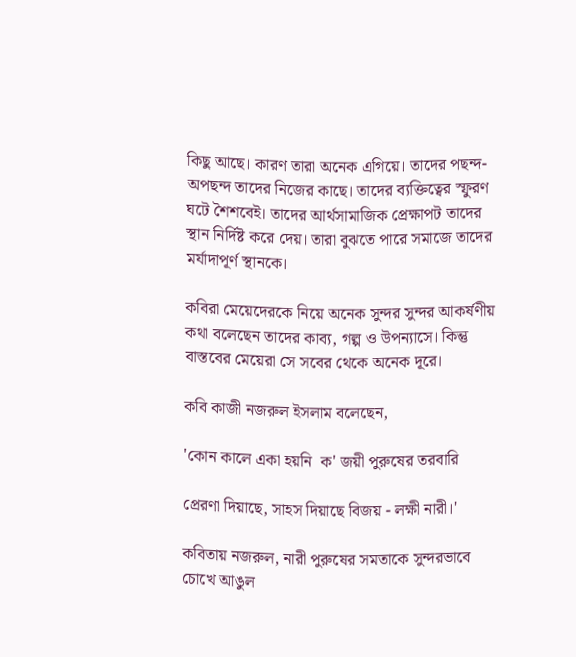কিছু আছে। কারণ তারা অনেক এগিয়ে। তাদের পছন্দ-অপছন্দ তাদের নিজের কাছে। তাদের ব্যক্তিত্বের স্ফুরণ ঘটে শৈশবেই। তাদের আর্থসামাজিক প্রেক্ষাপট তাদের স্থান নির্দিষ্ট করে দেয়। তারা বুঝতে পারে সমাজে তাদের মর্যাদাপূর্ণ স্থানকে।

কবিরা মেয়েদেরকে নিয়ে অনেক সুন্দর সুন্দর আকর্ষণীয় কথা বলেছেন তাদের কাব্য, গল্প ও উপন্যাসে। কিন্তু বাস্তবের মেয়েরা সে সবের থেকে অনেক দূরে।

কবি কাজী নজরুল ইসলাম বলেছেন,

'কোন কালে একা হয়নি  ক' জয়ী পুরুষের তরবারি

প্রেরণা দিয়াছে, সাহস দিয়াছে বিজয় - লক্ষী নারী।'

কবিতায় নজরুল, নারী পুরুষের সমতাকে সুন্দরভাবে চোখে আঙুল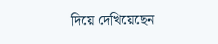দিয়ে দেখিয়েছেন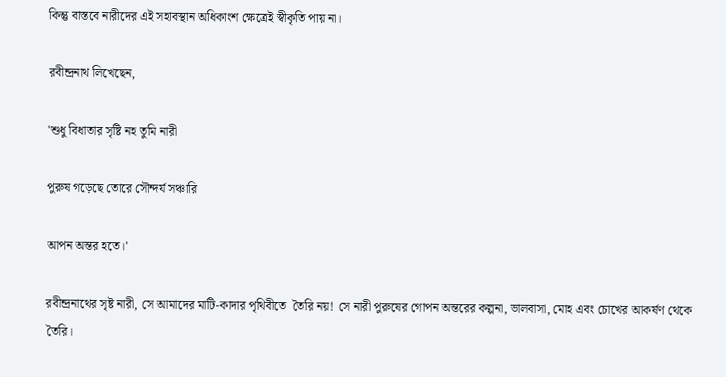কিন্তু বাস্তবে নারীদের এই সহাবস্থান অধিকাংশ ক্ষেত্রেই স্বীকৃতি পায় না।

রবীন্দ্রনাথ লিখেছেন,

'শুধু বিধাতার সৃষ্টি নহ তুমি নারী

পুরুষ গড়েছে তোরে সৌন্দর্য সঞ্চারি

আপন অন্তর হতে।'

রবীন্দ্রনাথের সৃষ্ট নারী, সে আমাদের মাটি-কাদার পৃথিবীতে  তৈরি নয়! সে নারী পুরুষের গোপন অন্তরের কল্পনা, ভালবাসা, মোহ এবং চোখের আকর্ষণ থেকে তৈরি।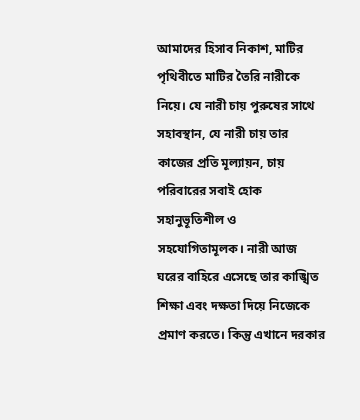আমাদের হিসাব নিকাশ, মাটির পৃথিবীতে মাটির তৈরি নারীকে নিয়ে। যে নারী চায় পুরুষের সাথে সহাবস্থান, যে নারী চায় তার কাজের প্রতি মূল্যায়ন, চায় পরিবারের সবাই হোক সহানুভূতিশীল ও সহযোগিতামূলক। নারী আজ ঘরের বাহিরে এসেছে তার কাঙ্খিত শিক্ষা এবং দক্ষতা দিয়ে নিজেকে প্রমাণ করতে। কিন্তু এখানে দরকার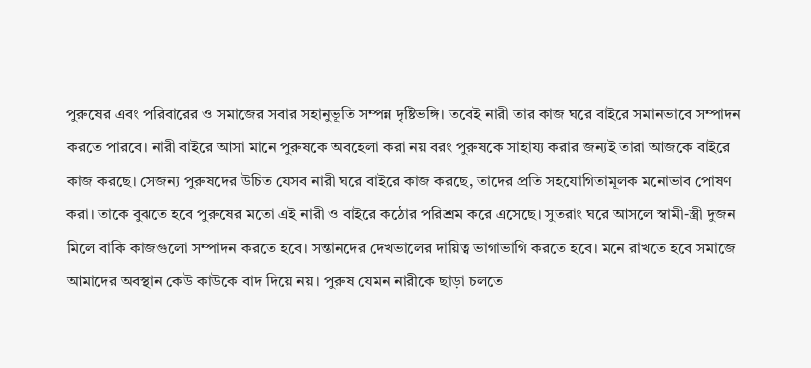পুরুষের এবং পরিবারের ও সমাজের সবার সহানুভূতি সম্পন্ন দৃষ্টিভঙ্গি। তবেই নারী তার কাজ ঘরে বাইরে সমানভাবে সম্পাদন করতে পারবে। নারী বাইরে আসা মানে পুরুষকে অবহেলা করা নয় বরং পুরুষকে সাহায্য করার জন্যই তারা আজকে বাইরে কাজ করছে। সেজন্য পুরুষদের উচিত যেসব নারী ঘরে বাইরে কাজ করছে, তাদের প্রতি সহযোগিতামূলক মনোভাব পোষণ করা। তাকে বুঝতে হবে পুরুষের মতো এই নারী ও বাইরে কঠোর পরিশ্রম করে এসেছে। সুতরাং ঘরে আসলে স্বামী-স্ত্রী দুজন মিলে বাকি কাজগুলো সম্পাদন করতে হবে। সন্তানদের দেখভালের দায়িত্ব ভাগাভাগি করতে হবে। মনে রাখতে হবে সমাজে আমাদের অবস্থান কেউ কাউকে বাদ দিয়ে নয়। পুরুষ যেমন নারীকে ছাড়া চলতে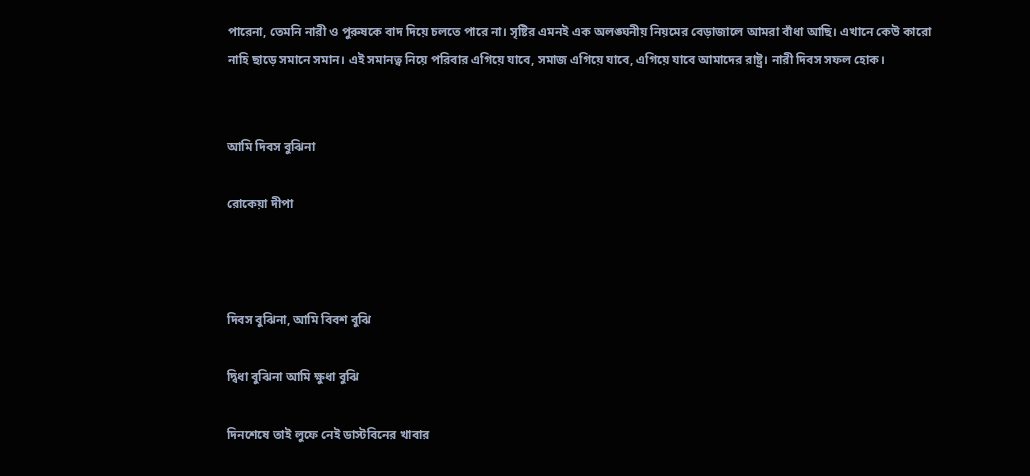পারেনা, তেমনি নারী ও পুরুষকে বাদ দিয়ে চলতে পারে না। সৃষ্টির এমনই এক অলঙ্ঘনীয় নিয়মের বেড়াজালে আমরা বাঁধা আছি। এখানে কেউ কারো নাহি ছাড়ে সমানে সমান। এই সমানত্ব নিয়ে পরিবার এগিয়ে যাবে, সমাজ এগিয়ে যাবে, এগিয়ে যাবে আমাদের রাষ্ট্র। নারী দিবস সফল হোক।


আমি দিবস বুঝিনা

রোকেয়া দীপা



দিবস বুঝিনা, আমি বিবশ বুঝি

দ্বিধা বুঝিনা আমি ক্ষুধা বুঝি

দিনশেষে তাই লুফে নেই ডাস্টবিনের খাবার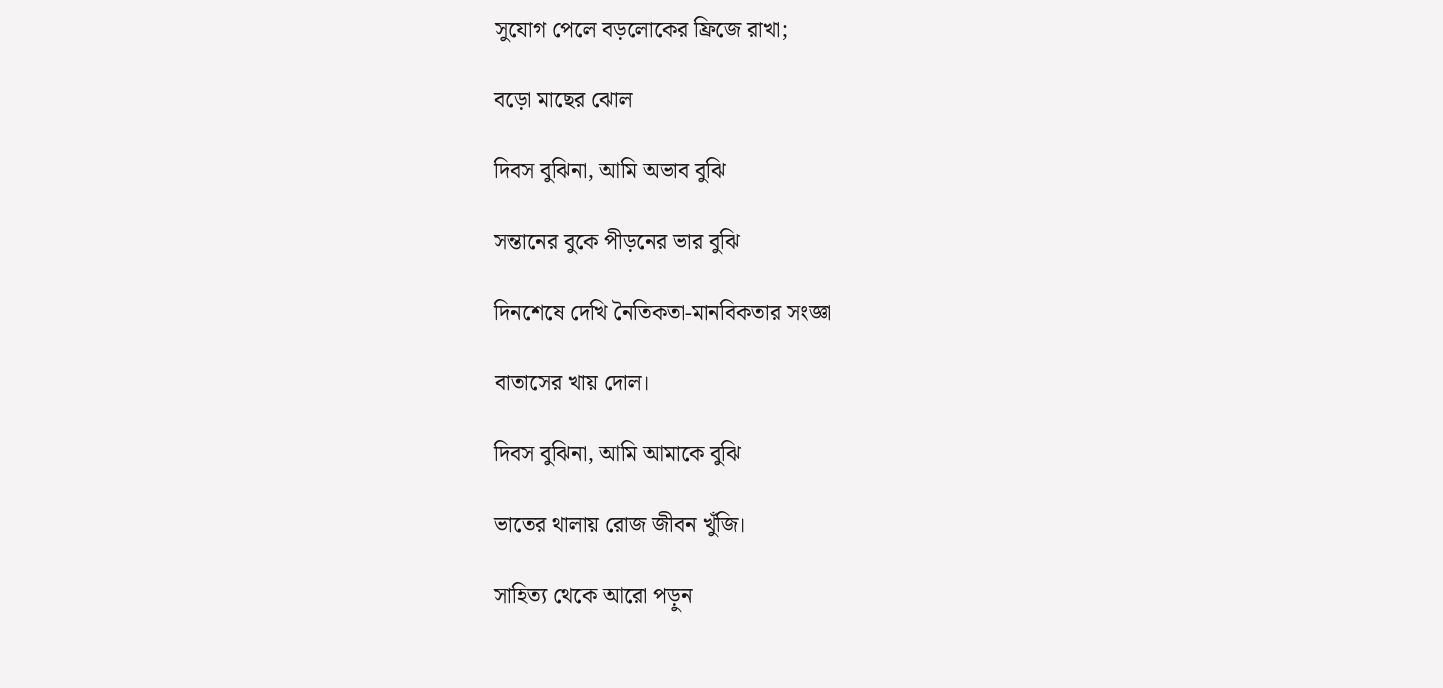সুযোগ পেলে বড়লোকের ফ্রিজে রাখা;

বড়ো মাছের ঝোল

দিবস বুঝিনা, আমি অভাব বুঝি

সন্তানের বুকে পীড়নের ভার বুঝি

দিনশেষে দেখি নৈতিকতা-মানবিকতার সংজ্ঞা

বাতাসের খায় দোল।

দিবস বুঝিনা, আমি আমাকে বুঝি

ভাতের থালায় রোজ জীবন খুঁজি।

সাহিত্য থেকে আরো পড়ুন